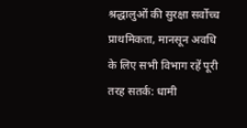श्रद्धालुओं की सुरक्षा सर्वोच्च प्राथमिकता, मानसून अवधि के लिए सभी विभाग रहें पूरी तरह सतर्क: धामी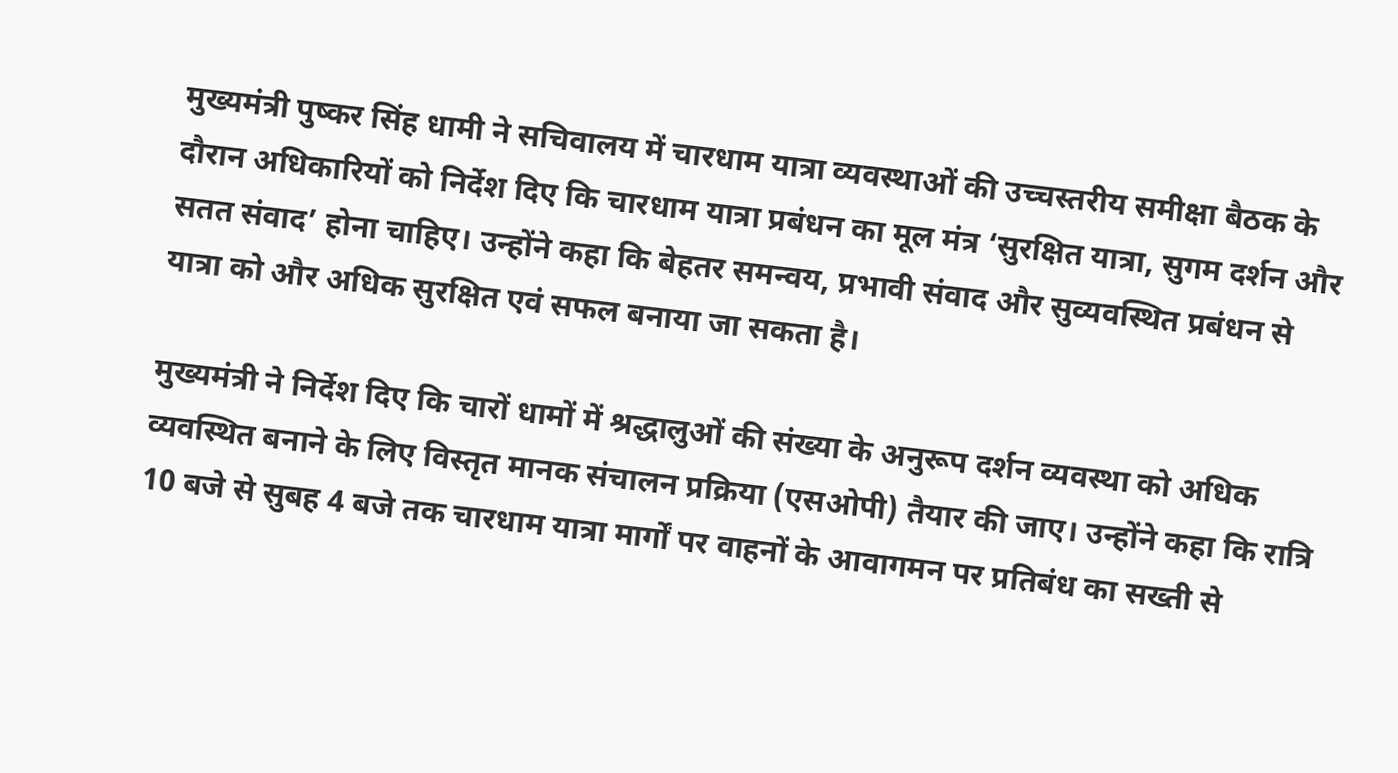मुख्यमंत्री पुष्कर सिंह धामी ने सचिवालय में चारधाम यात्रा व्यवस्थाओं की उच्चस्तरीय समीक्षा बैठक के दौरान अधिकारियों को निर्देश दिए कि चारधाम यात्रा प्रबंधन का मूल मंत्र ‘सुरक्षित यात्रा, सुगम दर्शन और सतत संवाद’ होना चाहिए। उन्होंने कहा कि बेहतर समन्वय, प्रभावी संवाद और सुव्यवस्थित प्रबंधन से यात्रा को और अधिक सुरक्षित एवं सफल बनाया जा सकता है।

मुख्यमंत्री ने निर्देश दिए कि चारों धामों में श्रद्धालुओं की संख्या के अनुरूप दर्शन व्यवस्था को अधिक व्यवस्थित बनाने के लिए विस्तृत मानक संचालन प्रक्रिया (एसओपी) तैयार की जाए। उन्होंने कहा कि रात्रि 10 बजे से सुबह 4 बजे तक चारधाम यात्रा मार्गों पर वाहनों के आवागमन पर प्रतिबंध का सख्ती से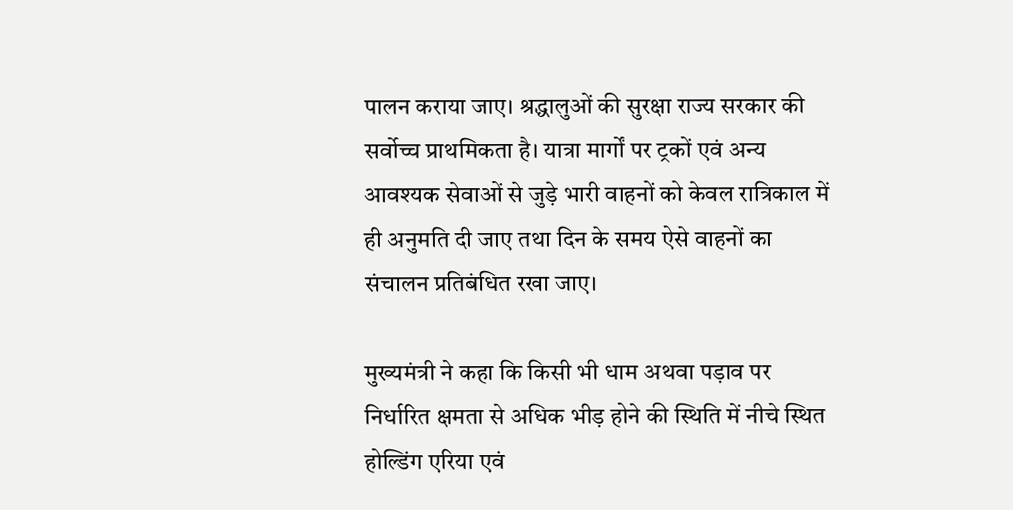पालन कराया जाए। श्रद्धालुओं की सुरक्षा राज्य सरकार की सर्वोच्च प्राथमिकता है। यात्रा मार्गों पर ट्रकों एवं अन्य आवश्यक सेवाओं से जुड़े भारी वाहनों को केवल रात्रिकाल में ही अनुमति दी जाए तथा दिन के समय ऐसे वाहनों का संचालन प्रतिबंधित रखा जाए।

मुख्यमंत्री ने कहा कि किसी भी धाम अथवा पड़ाव पर निर्धारित क्षमता से अधिक भीड़ होने की स्थिति में नीचे स्थित होल्डिंग एरिया एवं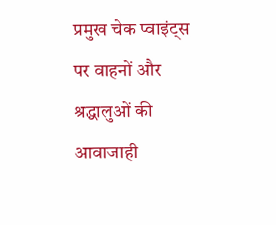प्रमुख चेक प्वाइंट्स पर वाहनों और श्रद्धालुओं की आवाजाही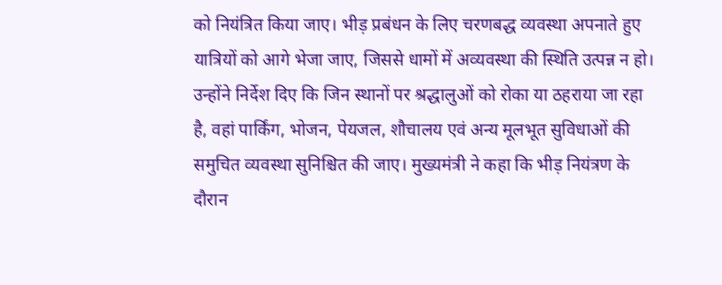को नियंत्रित किया जाए। भीड़ प्रबंधन के लिए चरणबद्ध व्यवस्था अपनाते हुए यात्रियों को आगे भेजा जाए, जिससे धामों में अव्यवस्था की स्थिति उत्पन्न न हो। उन्होंने निर्देश दिए कि जिन स्थानों पर श्रद्धालुओं को रोका या ठहराया जा रहा है, वहां पार्किंग, भोजन, पेयजल, शौचालय एवं अन्य मूलभूत सुविधाओं की समुचित व्यवस्था सुनिश्चित की जाए। मुख्यमंत्री ने कहा कि भीड़ नियंत्रण के दौरान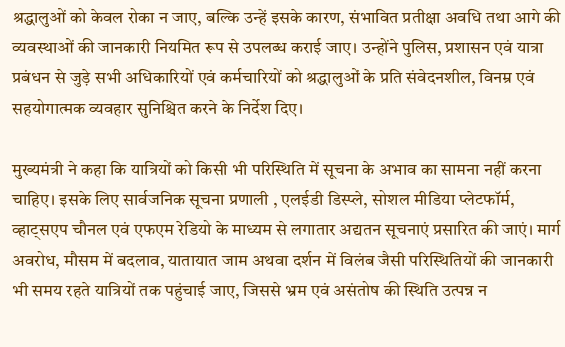श्रद्धालुओं को केवल रोका न जाए, बल्कि उन्हें इसके कारण, संभावित प्रतीक्षा अवधि तथा आगे की व्यवस्थाओं की जानकारी नियमित रूप से उपलब्ध कराई जाए। उन्होंने पुलिस, प्रशासन एवं यात्रा प्रबंधन से जुड़े सभी अधिकारियों एवं कर्मचारियों को श्रद्धालुओं के प्रति संवेदनशील, विनम्र एवं सहयोगात्मक व्यवहार सुनिश्चित करने के निर्देश दिए।

मुख्यमंत्री ने कहा कि यात्रियों को किसी भी परिस्थिति में सूचना के अभाव का सामना नहीं करना चाहिए। इसके लिए सार्वजनिक सूचना प्रणाली , एलईडी डिस्प्ले, सोशल मीडिया प्लेटफॉर्म, व्हाट्सएप चौनल एवं एफएम रेडियो के माध्यम से लगातार अद्यतन सूचनाएं प्रसारित की जाएं। मार्ग अवरोध, मौसम में बदलाव, यातायात जाम अथवा दर्शन में विलंब जैसी परिस्थितियों की जानकारी भी समय रहते यात्रियों तक पहुंचाई जाए, जिससे भ्रम एवं असंतोष की स्थिति उत्पन्न न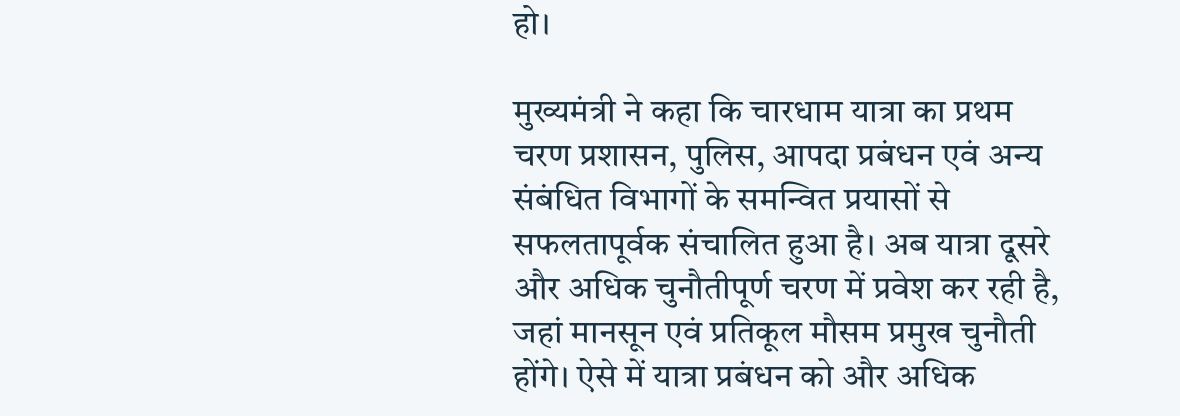हो।

मुख्यमंत्री ने कहा कि चारधाम यात्रा का प्रथम चरण प्रशासन, पुलिस, आपदा प्रबंधन एवं अन्य संबंधित विभागों के समन्वित प्रयासों से सफलतापूर्वक संचालित हुआ है। अब यात्रा दूसरे और अधिक चुनौतीपूर्ण चरण में प्रवेश कर रही है, जहां मानसून एवं प्रतिकूल मौसम प्रमुख चुनौती होंगे। ऐसे में यात्रा प्रबंधन को और अधिक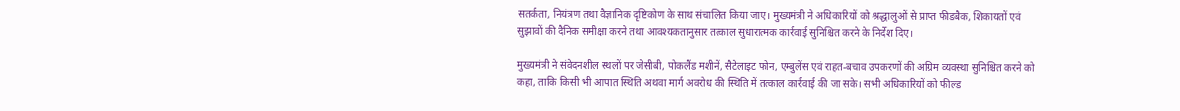सतर्कता, नियंत्रण तथा वैज्ञानिक दृष्टिकोण के साथ संचालित किया जाए। मुख्यमंत्री ने अधिकारियों को श्रद्धालुओं से प्राप्त फीडबैक, शिकायतों एवं सुझावों की दैनिक समीक्षा करने तथा आवश्यकतानुसार तत्काल सुधारात्मक कार्रवाई सुनिश्चित करने के निर्देश दिए।

मुख्यमंत्री ने संवेदनशील स्थलों पर जेसीबी, पोकलैंड मशीनें, सैटेलाइट फोन, एम्बुलेंस एवं राहत-बचाव उपकरणों की अग्रिम व्यवस्था सुनिश्चित करने को कहा, ताकि किसी भी आपात स्थिति अथवा मार्ग अवरोध की स्थिति में तत्काल कार्रवाई की जा सके। सभी अधिकारियों को फील्ड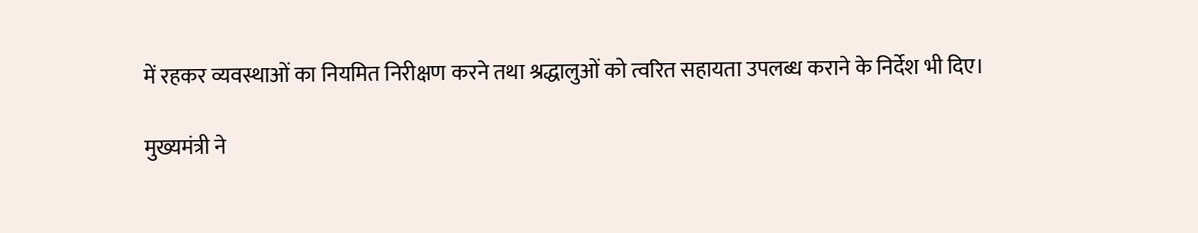में रहकर व्यवस्थाओं का नियमित निरीक्षण करने तथा श्रद्धालुओं को त्वरित सहायता उपलब्ध कराने के निर्देश भी दिए।

मुख्यमंत्री ने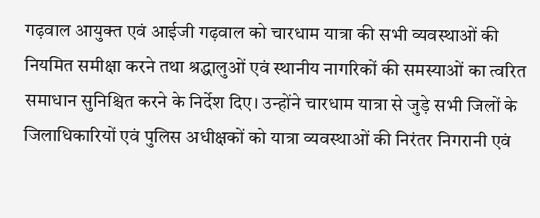गढ़वाल आयुक्त एवं आईजी गढ़वाल को चारधाम यात्रा की सभी व्यवस्थाओं की नियमित समीक्षा करने तथा श्रद्धालुओं एवं स्थानीय नागरिकों की समस्याओं का त्वरित समाधान सुनिश्चित करने के निर्देश दिए। उन्होंने चारधाम यात्रा से जुड़े सभी जिलों के जिलाधिकारियों एवं पुलिस अधीक्षकों को यात्रा व्यवस्थाओं की निरंतर निगरानी एवं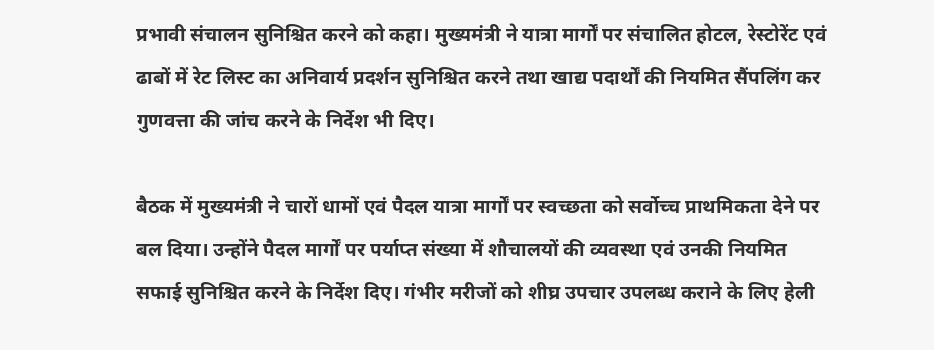प्रभावी संचालन सुनिश्चित करने को कहा। मुख्यमंत्री ने यात्रा मार्गों पर संचालित होटल, रेस्टोरेंट एवं ढाबों में रेट लिस्ट का अनिवार्य प्रदर्शन सुनिश्चित करने तथा खाद्य पदार्थों की नियमित सैंपलिंग कर गुणवत्ता की जांच करने के निर्देश भी दिए।

बैठक में मुख्यमंत्री ने चारों धामों एवं पैदल यात्रा मार्गों पर स्वच्छता को सर्वोच्च प्राथमिकता देने पर बल दिया। उन्होंने पैदल मार्गों पर पर्याप्त संख्या में शौचालयों की व्यवस्था एवं उनकी नियमित सफाई सुनिश्चित करने के निर्देश दिए। गंभीर मरीजों को शीघ्र उपचार उपलब्ध कराने के लिए हेली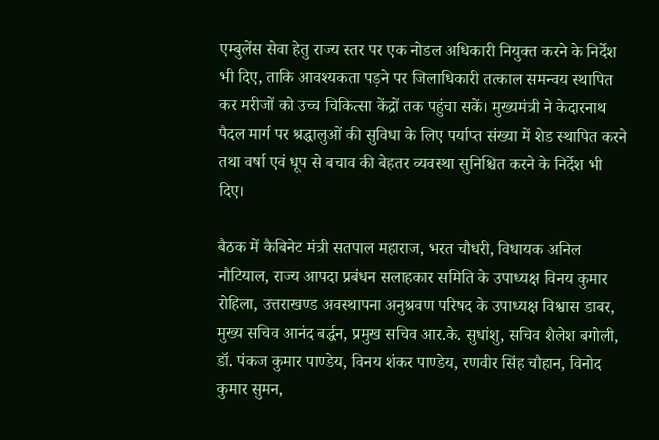एम्बुलेंस सेवा हेतु राज्य स्तर पर एक नोडल अधिकारी नियुक्त करने के निर्देश भी दिए, ताकि आवश्यकता पड़ने पर जिलाधिकारी तत्काल समन्वय स्थापित कर मरीजों को उच्च चिकित्सा केंद्रों तक पहुंचा सकें। मुख्यमंत्री ने केदारनाथ पैदल मार्ग पर श्रद्धालुओं की सुविधा के लिए पर्याप्त संख्या में शेड स्थापित करने तथा वर्षा एवं धूप से बचाव की बेहतर व्यवस्था सुनिश्चित करने के निर्देश भी दिए।

बैठक में कैबिनेट मंत्री सतपाल महाराज, भरत चौधरी, विधायक अनिल नौटियाल, राज्य आपदा प्रबंधन सलाहकार समिति के उपाध्यक्ष विनय कुमार रोहिला, उत्तराखण्ड अवस्थापना अनुश्रवण परिषद के उपाध्यक्ष विश्वास डाबर, मुख्य सचिव आनंद बर्द्धन, प्रमुख सचिव आर.के. सुधांशु, सचिव शैलेश बगोली, डॉ. पंकज कुमार पाण्डेय, विनय शंकर पाण्डेय, रणवीर सिंह चौहान, विनोद कुमार सुमन,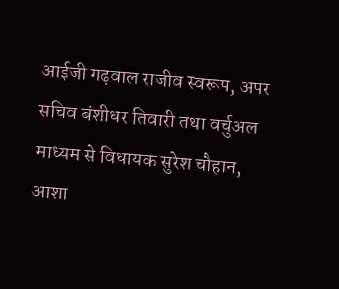आईजी गढ़वाल राजीव स्वरूप, अपर सचिव बंशीधर तिवारी तथा वर्चुअल माध्यम से विधायक सुरेश चौहान, आशा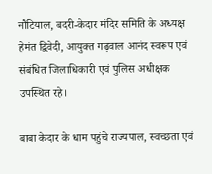नौटियाल, बदरी-केदार मंदिर समिति के अध्यक्ष हेमंत द्विवेदी, आयुक्त गढ़वाल आनंद स्वरूप एवं संबंधित जिलाधिकारी एवं पुलिस अधीक्षक उपस्थित रहे।

बाबा केदार के धाम पहुंचे राज्यपाल, स्वच्छता एवं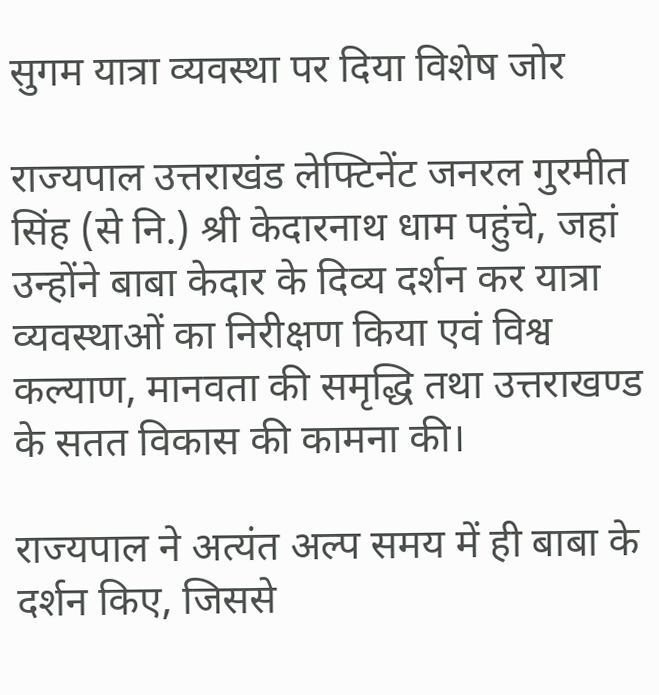सुगम यात्रा व्यवस्था पर दिया विशेष जोर

राज्यपाल उत्तराखंड लेफ्टिनेंट जनरल गुरमीत सिंह (से नि.) श्री केदारनाथ धाम पहुंचे, जहां उन्होंने बाबा केदार के दिव्य दर्शन कर यात्रा व्यवस्थाओं का निरीक्षण किया एवं विश्व कल्याण, मानवता की समृद्धि तथा उत्तराखण्ड के सतत विकास की कामना की।

राज्यपाल ने अत्यंत अल्प समय में ही बाबा के दर्शन किए, जिससे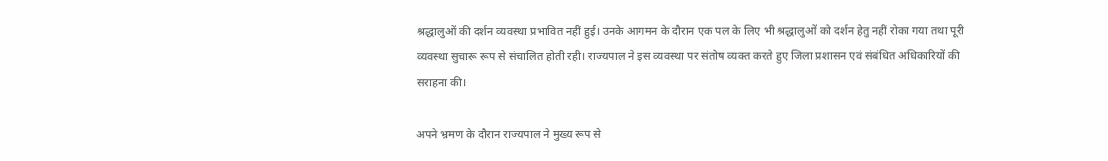श्रद्धालुओं की दर्शन व्यवस्था प्रभावित नहीं हुई। उनके आगमन के दौरान एक पल के लिए भी श्रद्धालुओं को दर्शन हेतु नहीं रोका गया तथा पूरी व्यवस्था सुचारू रूप से संचालित होती रही। राज्यपाल ने इस व्यवस्था पर संतोष व्यक्त करते हुए जिला प्रशासन एवं संबंधित अधिकारियों की सराहना की।

अपने भ्रमण के दौरान राज्यपाल ने मुख्य रूप से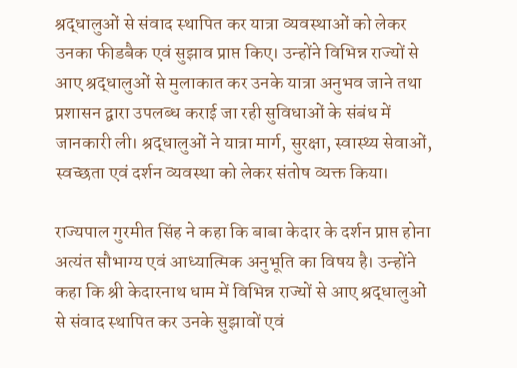श्रद्धालुओं से संवाद स्थापित कर यात्रा व्यवस्थाओं को लेकर उनका फीडबैक एवं सुझाव प्राप्त किए। उन्होंने विभिन्न राज्यों से आए श्रद्धालुओं से मुलाकात कर उनके यात्रा अनुभव जाने तथा प्रशासन द्वारा उपलब्ध कराई जा रही सुविधाओं के संबंध में जानकारी ली। श्रद्धालुओं ने यात्रा मार्ग, सुरक्षा, स्वास्थ्य सेवाओं, स्वच्छता एवं दर्शन व्यवस्था को लेकर संतोष व्यक्त किया।

राज्यपाल गुरमीत सिंह ने कहा कि बाबा केदार के दर्शन प्राप्त होना अत्यंत सौभाग्य एवं आध्यात्मिक अनुभूति का विषय है। उन्होंने कहा कि श्री केदारनाथ धाम में विभिन्न राज्यों से आए श्रद्धालुओं से संवाद स्थापित कर उनके सुझावों एवं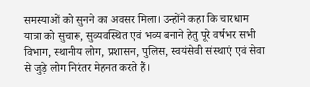समस्याओं को सुनने का अवसर मिला। उन्होंने कहा कि चारधाम यात्रा को सुचारू, सुव्यवस्थित एवं भव्य बनाने हेतु पूरे वर्षभर सभी विभाग, स्थानीय लोग, प्रशासन, पुलिस, स्वयंसेवी संस्थाएं एवं सेवा से जुड़े लोग निरंतर मेहनत करते हैं।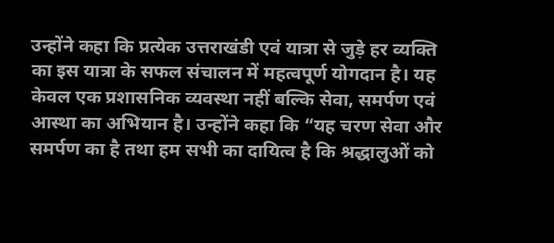उन्होंने कहा कि प्रत्येक उत्तराखंडी एवं यात्रा से जुड़े हर व्यक्ति का इस यात्रा के सफल संचालन में महत्वपूर्ण योगदान है। यह केवल एक प्रशासनिक व्यवस्था नहीं बल्कि सेवा, समर्पण एवं आस्था का अभियान है। उन्होंने कहा कि “यह चरण सेवा और समर्पण का है तथा हम सभी का दायित्व है कि श्रद्धालुओं को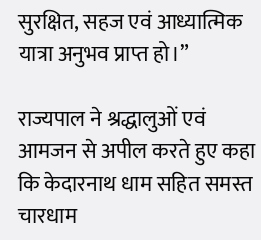सुरक्षित, सहज एवं आध्यात्मिक यात्रा अनुभव प्राप्त हो।”

राज्यपाल ने श्रद्धालुओं एवं आमजन से अपील करते हुए कहा कि केदारनाथ धाम सहित समस्त चारधाम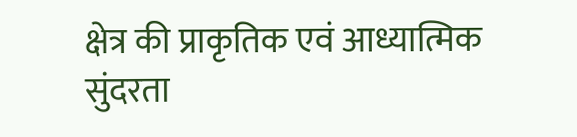क्षेत्र की प्राकृतिक एवं आध्यात्मिक सुंदरता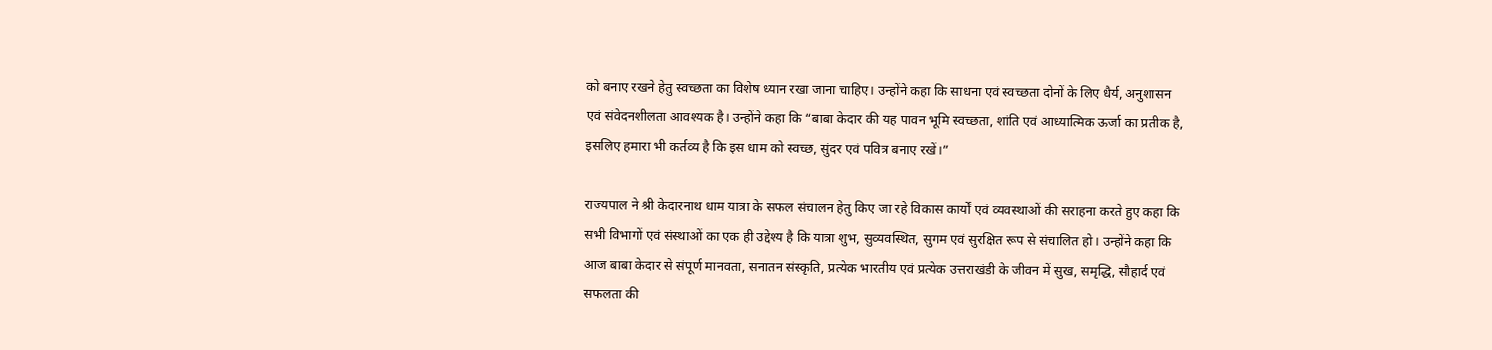को बनाए रखने हेतु स्वच्छता का विशेष ध्यान रखा जाना चाहिए। उन्होंने कहा कि साधना एवं स्वच्छता दोनों के लिए धैर्य, अनुशासन एवं संवेदनशीलता आवश्यक है। उन्होंने कहा कि “बाबा केदार की यह पावन भूमि स्वच्छता, शांति एवं आध्यात्मिक ऊर्जा का प्रतीक है, इसलिए हमारा भी कर्तव्य है कि इस धाम को स्वच्छ, सुंदर एवं पवित्र बनाए रखें।”

राज्यपाल ने श्री केदारनाथ धाम यात्रा के सफल संचालन हेतु किए जा रहे विकास कार्यों एवं व्यवस्थाओं की सराहना करते हुए कहा कि सभी विभागों एवं संस्थाओं का एक ही उद्देश्य है कि यात्रा शुभ, सुव्यवस्थित, सुगम एवं सुरक्षित रूप से संचालित हो। उन्होंने कहा कि आज बाबा केदार से संपूर्ण मानवता, सनातन संस्कृति, प्रत्येक भारतीय एवं प्रत्येक उत्तराखंडी के जीवन में सुख, समृद्धि, सौहार्द एवं सफलता की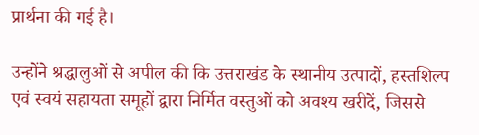प्रार्थना की गई है।

उन्होंने श्रद्धालुओं से अपील की कि उत्तराखंड के स्थानीय उत्पादों, हस्तशिल्प एवं स्वयं सहायता समूहों द्वारा निर्मित वस्तुओं को अवश्य खरीदें, जिससे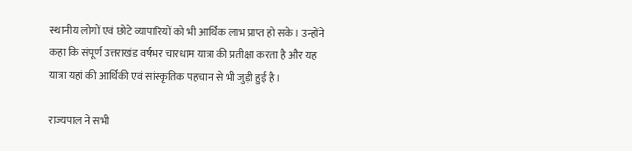स्थानीय लोगों एवं छोटे व्यापारियों को भी आर्थिक लाभ प्राप्त हो सके। उन्होंने कहा कि संपूर्ण उत्तराखंड वर्षभर चारधाम यात्रा की प्रतीक्षा करता है और यह यात्रा यहां की आर्थिकी एवं सांस्कृतिक पहचान से भी जुड़ी हुई है।

राज्यपाल ने सभी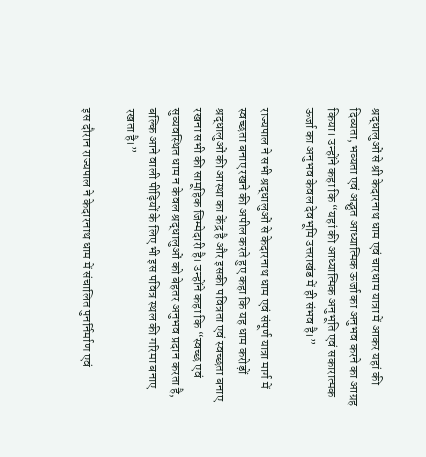श्रद्धालुओं से श्री केदारनाथ धाम एवं चारधाम यात्रा में आकर यहां की दिव्यता, भव्यता एवं अद्भुत आध्यात्मिक ऊर्जा का अनुभव करने का आग्रह किया। उन्होंने कहा कि “यहां की आध्यात्मिक अनुभूति एवं सकारात्मक ऊर्जा का अनुभव केवल देवभूमि उत्तराखंड में ही संभव है।”

राज्यपाल ने सभी श्रद्धालुओं से केदारनाथ धाम एवं संपूर्ण यात्रा मार्ग में स्वच्छता बनाए रखने की अपील करते हुए कहा कि यह धाम करोड़ों श्रद्धालुओं की आस्था का केंद्र है और इसकी पवित्रता एवं स्वच्छता बनाए रखना सभी की सामूहिक जिम्मेदारी है। उन्होंने कहा कि “स्वच्छ एवं सुव्यवस्थित धाम न केवल श्रद्धालुओं को बेहतर अनुभव प्रदान करता है, बल्कि आने वाली पीढ़ियों के लिए भी इस पवित्र स्थल की गरिमा बनाए रखता है।”

इस दौरान राज्यपाल ने केदारनाथ धाम में संचालित पुनर्निर्माण एवं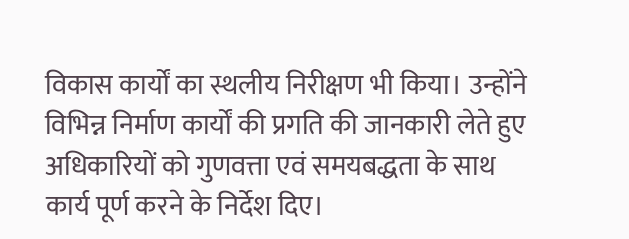विकास कार्यों का स्थलीय निरीक्षण भी किया। उन्होंने विभिन्न निर्माण कार्यों की प्रगति की जानकारी लेते हुए अधिकारियों को गुणवत्ता एवं समयबद्धता के साथ कार्य पूर्ण करने के निर्देश दिए।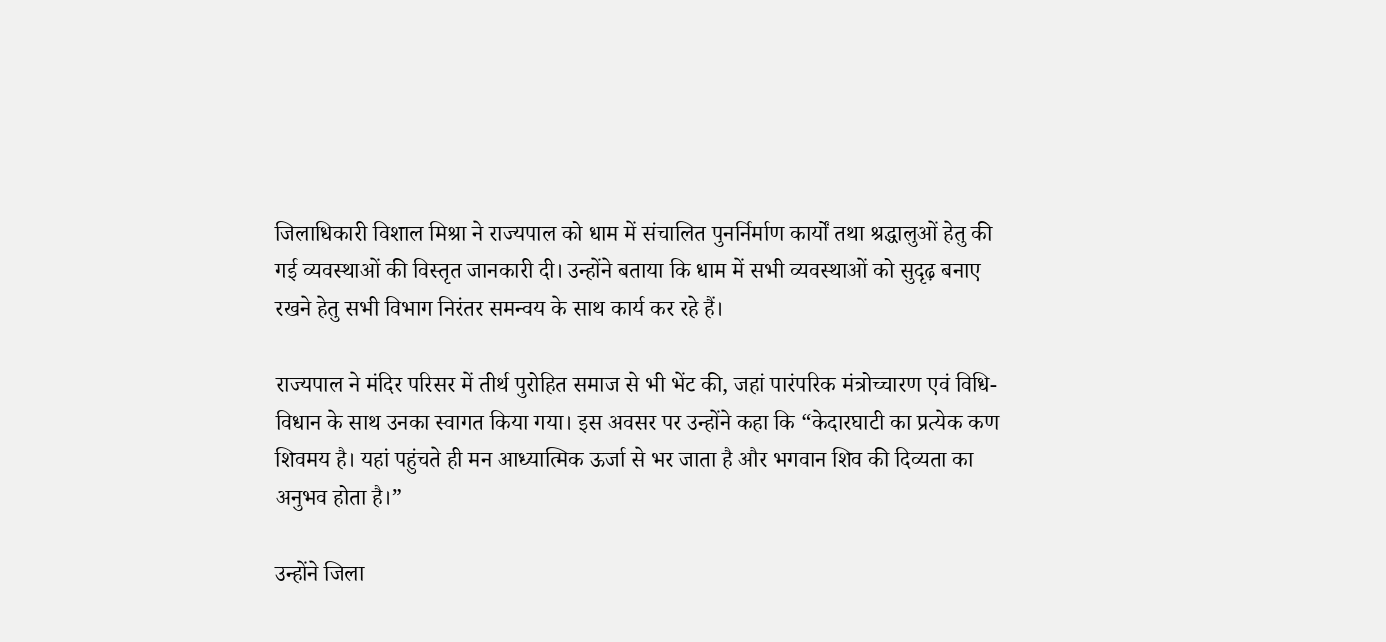जिलाधिकारी विशाल मिश्रा ने राज्यपाल को धाम में संचालित पुनर्निर्माण कार्यों तथा श्रद्धालुओं हेतु की गई व्यवस्थाओं की विस्तृत जानकारी दी। उन्होंने बताया कि धाम में सभी व्यवस्थाओं को सुदृढ़ बनाए रखने हेतु सभी विभाग निरंतर समन्वय के साथ कार्य कर रहे हैं।

राज्यपाल ने मंदिर परिसर में तीर्थ पुरोहित समाज से भी भेंट की, जहां पारंपरिक मंत्रोच्चारण एवं विधि-विधान के साथ उनका स्वागत किया गया। इस अवसर पर उन्होंने कहा कि “केदारघाटी का प्रत्येक कण शिवमय है। यहां पहुंचते ही मन आध्यात्मिक ऊर्जा से भर जाता है और भगवान शिव की दिव्यता का अनुभव होता है।”

उन्होंने जिला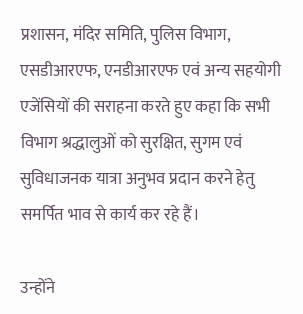प्रशासन, मंदिर समिति, पुलिस विभाग, एसडीआरएफ, एनडीआरएफ एवं अन्य सहयोगी एजेंसियों की सराहना करते हुए कहा कि सभी विभाग श्रद्धालुओं को सुरक्षित, सुगम एवं सुविधाजनक यात्रा अनुभव प्रदान करने हेतु समर्पित भाव से कार्य कर रहे हैं।

उन्होंने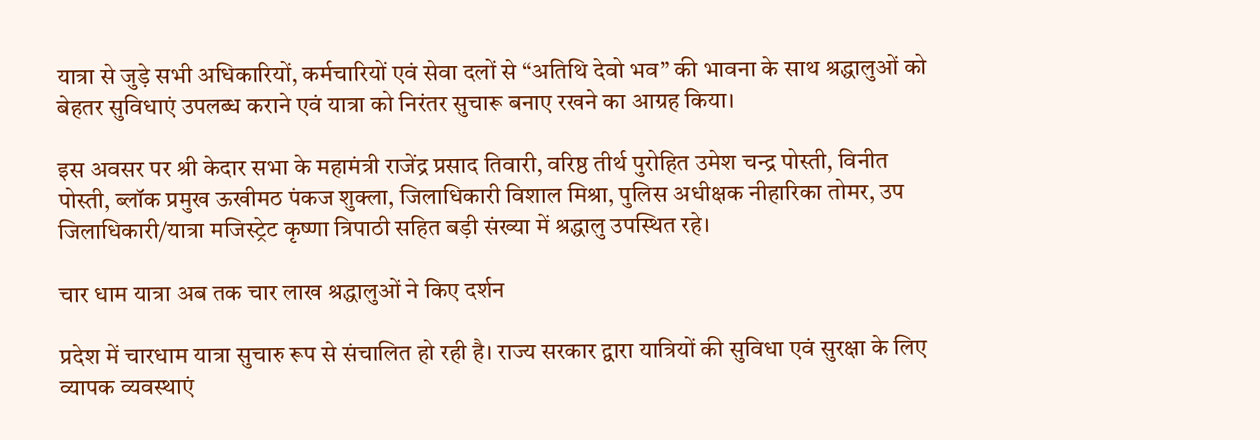यात्रा से जुड़े सभी अधिकारियों, कर्मचारियों एवं सेवा दलों से “अतिथि देवो भव” की भावना के साथ श्रद्धालुओं को बेहतर सुविधाएं उपलब्ध कराने एवं यात्रा को निरंतर सुचारू बनाए रखने का आग्रह किया।

इस अवसर पर श्री केदार सभा के महामंत्री राजेंद्र प्रसाद तिवारी, वरिष्ठ तीर्थ पुरोहित उमेश चन्द्र पोस्ती, विनीत पोस्ती, ब्लॉक प्रमुख ऊखीमठ पंकज शुक्ला, जिलाधिकारी विशाल मिश्रा, पुलिस अधीक्षक नीहारिका तोमर, उप जिलाधिकारी/यात्रा मजिस्ट्रेट कृष्णा त्रिपाठी सहित बड़ी संख्या में श्रद्धालु उपस्थित रहे।

चार धाम यात्रा अब तक चार लाख श्रद्धालुओं ने किए दर्शन

प्रदेश में चारधाम यात्रा सुचारु रूप से संचालित हो रही है। राज्य सरकार द्वारा यात्रियों की सुविधा एवं सुरक्षा के लिए व्यापक व्यवस्थाएं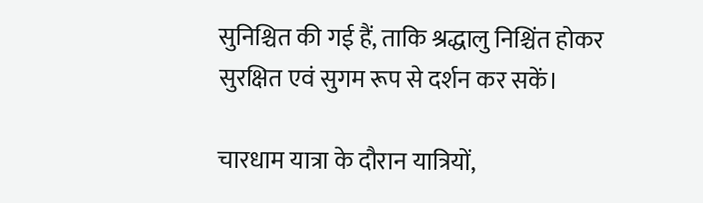सुनिश्चित की गई हैं, ताकि श्रद्धालु निश्चिंत होकर सुरक्षित एवं सुगम रूप से दर्शन कर सकें।

चारधाम यात्रा के दौरान यात्रियों,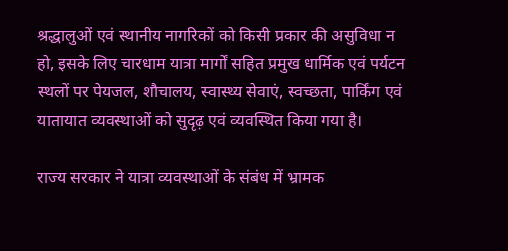श्रद्धालुओं एवं स्थानीय नागरिकों को किसी प्रकार की असुविधा न हो, इसके लिए चारधाम यात्रा मार्गों सहित प्रमुख धार्मिक एवं पर्यटन स्थलों पर पेयजल, शौचालय, स्वास्थ्य सेवाएं, स्वच्छता, पार्किंग एवं यातायात व्यवस्थाओं को सुदृढ़ एवं व्यवस्थित किया गया है।

राज्य सरकार ने यात्रा व्यवस्थाओं के संबंध में भ्रामक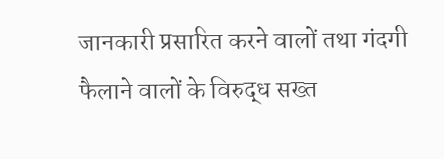जानकारी प्रसारित करने वालों तथा गंदगी फैलाने वालों के विरुद्ध सख्त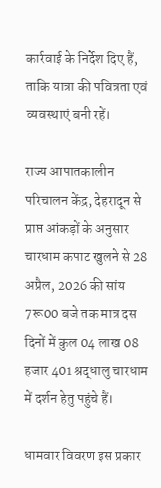कार्रवाई के निर्देश दिए हैं, ताकि यात्रा की पवित्रता एवं व्यवस्थाएं बनी रहें।

राज्य आपातकालीन परिचालन केंद्र, देहरादून से प्राप्त आंकड़ों के अनुसार चारधाम कपाट खुलने से 28 अप्रैल, 2026 की सांय 7रू00 बजे तक मात्र दस दिनों में कुल 04 लाख 08 हजार 401 श्रद्धालु चारधाम में दर्शन हेतु पहुंचे हैं।

धामवार विवरण इस प्रकार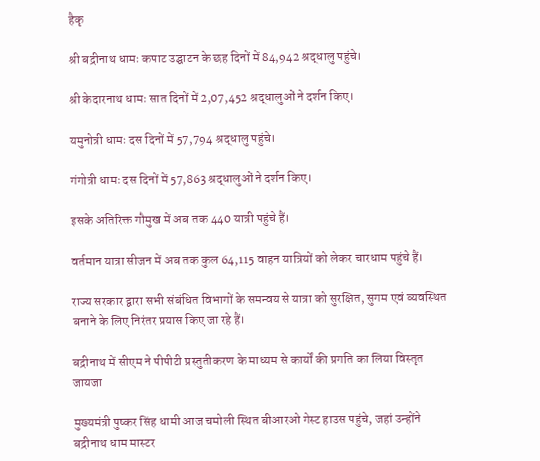हैकृ

श्री बद्रीनाथ धामः कपाट उद्घाटन के छह दिनों में 84,942 श्रद्धालु पहुंचे।

श्री केदारनाथ धामः सात दिनों में 2,07,452 श्रद्धालुओं ने दर्शन किए।

यमुनोत्री धामः दस दिनों में 57,794 श्रद्धालु पहुंचे।

गंगोत्री धामः दस दिनों में 57,863 श्रद्धालुओं ने दर्शन किए।

इसके अतिरिक्त गौमुख में अब तक 440 यात्री पहुंचे हैं।

वर्तमान यात्रा सीजन में अब तक कुल 64,115 वाहन यात्रियों को लेकर चारधाम पहुंचे हैं।

राज्य सरकार द्वारा सभी संबंधित विभागों के समन्वय से यात्रा को सुरक्षित, सुगम एवं व्यवस्थित बनाने के लिए निरंतर प्रयास किए जा रहे हैं।

बद्रीनाथ में सीएम ने पीपीटी प्रस्तुतीकरण के माध्यम से कार्यों की प्रगति का लिया विस्तृत जायजा

मुख्यमंत्री पुष्कर सिंह धामी आज चमोली स्थित बीआरओ गेस्ट हाउस पहुंचे, जहां उन्होंने बद्रीनाथ धाम मास्टर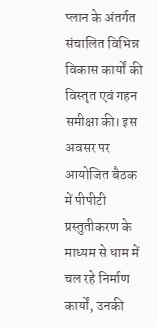प्लान के अंतर्गत संचालित विभिन्न विकास कार्यों की विस्तृत एवं गहन समीक्षा की। इस अवसर पर आयोजित बैठक में पीपीटी प्रस्तुतीकरण के माध्यम से धाम में चल रहे निर्माण कार्यों, उनकी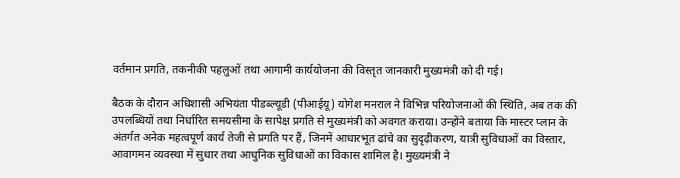वर्तमान प्रगति, तकनीकी पहलुओं तथा आगामी कार्ययोजना की विस्तृत जानकारी मुख्यमंत्री को दी गई।

बैठक के दौरान अधिशासी अभियंता पीडब्ल्यूडी (पीआईयू) योगेश मनराल ने विभिन्न परियोजनाओं की स्थिति, अब तक की उपलब्धियों तथा निर्धारित समयसीमा के सापेक्ष प्रगति से मुख्यमंत्री को अवगत कराया। उन्होंने बताया कि मास्टर प्लान के अंतर्गत अनेक महत्वपूर्ण कार्य तेजी से प्रगति पर हैं, जिनमें आधारभूत ढांचे का सुदृढ़ीकरण, यात्री सुविधाओं का विस्तार, आवागमन व्यवस्था में सुधार तथा आधुनिक सुविधाओं का विकास शामिल है। मुख्यमंत्री ने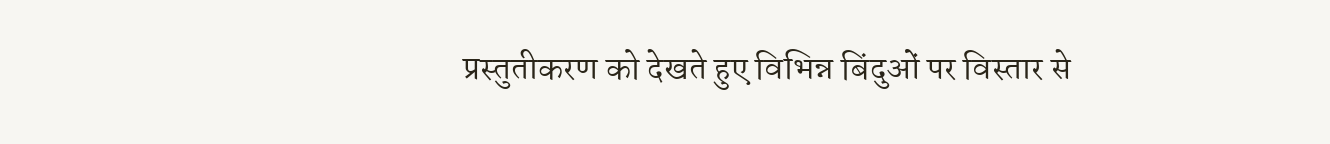प्रस्तुतीकरण को देखते हुए विभिन्न बिंदुओं पर विस्तार से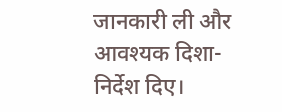जानकारी ली और आवश्यक दिशा-निर्देश दिए।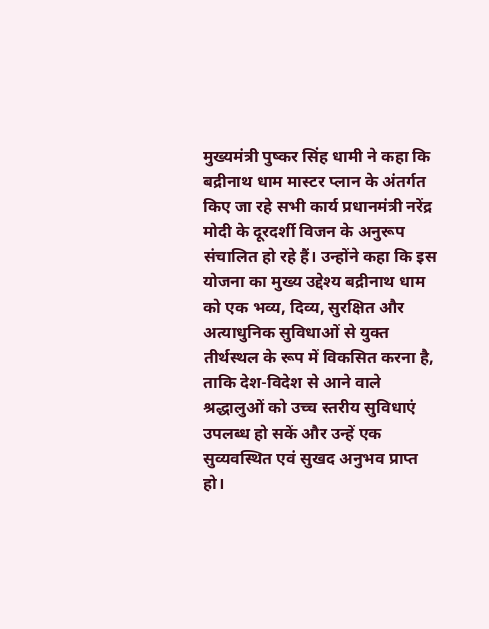मुख्यमंत्री पुष्कर सिंह धामी ने कहा कि बद्रीनाथ धाम मास्टर प्लान के अंतर्गत किए जा रहे सभी कार्य प्रधानमंत्री नरेंद्र मोदी के दूरदर्शी विजन के अनुरूप संचालित हो रहे हैं। उन्होंने कहा कि इस योजना का मुख्य उद्देश्य बद्रीनाथ धाम को एक भव्य, दिव्य, सुरक्षित और अत्याधुनिक सुविधाओं से युक्त तीर्थस्थल के रूप में विकसित करना है, ताकि देश-विदेश से आने वाले श्रद्धालुओं को उच्च स्तरीय सुविधाएं उपलब्ध हो सकें और उन्हें एक सुव्यवस्थित एवं सुखद अनुभव प्राप्त हो।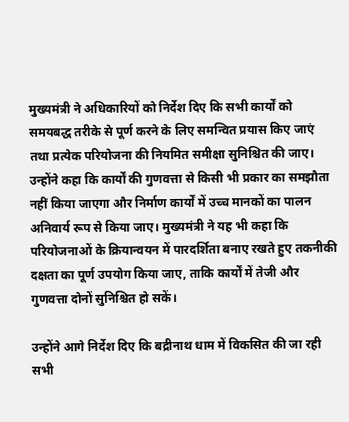मुख्यमंत्री ने अधिकारियों को निर्देश दिए कि सभी कार्यों को समयबद्ध तरीके से पूर्ण करने के लिए समन्वित प्रयास किए जाएं तथा प्रत्येक परियोजना की नियमित समीक्षा सुनिश्चित की जाए। उन्होंने कहा कि कार्यों की गुणवत्ता से किसी भी प्रकार का समझौता नहीं किया जाएगा और निर्माण कार्यों में उच्च मानकों का पालन अनिवार्य रूप से किया जाए। मुख्यमंत्री ने यह भी कहा कि परियोजनाओं के क्रियान्वयन में पारदर्शिता बनाए रखते हुए तकनीकी दक्षता का पूर्ण उपयोग किया जाए, ताकि कार्यों में तेजी और गुणवत्ता दोनों सुनिश्चित हो सकें।

उन्होंने आगे निर्देश दिए कि बद्रीनाथ धाम में विकसित की जा रही सभी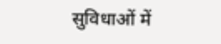सुविधाओं में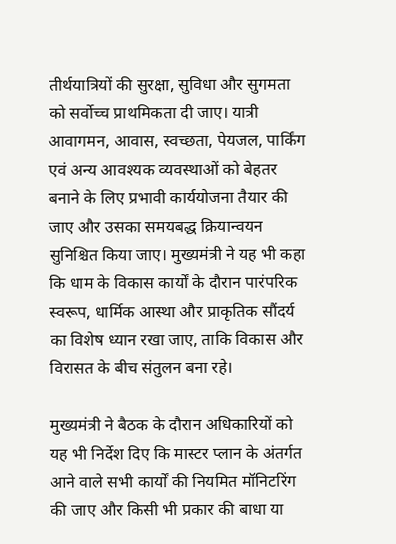तीर्थयात्रियों की सुरक्षा, सुविधा और सुगमता को सर्वोच्च प्राथमिकता दी जाए। यात्री आवागमन, आवास, स्वच्छता, पेयजल, पार्किंग एवं अन्य आवश्यक व्यवस्थाओं को बेहतर बनाने के लिए प्रभावी कार्ययोजना तैयार की जाए और उसका समयबद्ध क्रियान्वयन सुनिश्चित किया जाए। मुख्यमंत्री ने यह भी कहा कि धाम के विकास कार्यों के दौरान पारंपरिक स्वरूप, धार्मिक आस्था और प्राकृतिक सौंदर्य का विशेष ध्यान रखा जाए, ताकि विकास और विरासत के बीच संतुलन बना रहे।

मुख्यमंत्री ने बैठक के दौरान अधिकारियों को यह भी निर्देश दिए कि मास्टर प्लान के अंतर्गत आने वाले सभी कार्यों की नियमित मॉनिटरिंग की जाए और किसी भी प्रकार की बाधा या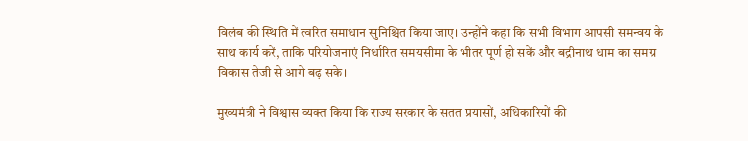विलंब की स्थिति में त्वरित समाधान सुनिश्चित किया जाए। उन्होंने कहा कि सभी विभाग आपसी समन्वय के साथ कार्य करें, ताकि परियोजनाएं निर्धारित समयसीमा के भीतर पूर्ण हो सकें और बद्रीनाथ धाम का समग्र विकास तेजी से आगे बढ़ सके।

मुख्यमंत्री ने विश्वास व्यक्त किया कि राज्य सरकार के सतत प्रयासों, अधिकारियों की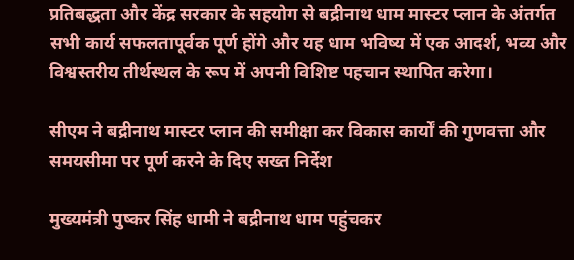प्रतिबद्धता और केंद्र सरकार के सहयोग से बद्रीनाथ धाम मास्टर प्लान के अंतर्गत सभी कार्य सफलतापूर्वक पूर्ण होंगे और यह धाम भविष्य में एक आदर्श, भव्य और विश्वस्तरीय तीर्थस्थल के रूप में अपनी विशिष्ट पहचान स्थापित करेगा।

सीएम ने बद्रीनाथ मास्टर प्लान की समीक्षा कर विकास कार्यों की गुणवत्ता और समयसीमा पर पूर्ण करने के दिए सख्त निर्देश

मुख्यमंत्री पुष्कर सिंह धामी ने बद्रीनाथ धाम पहुंचकर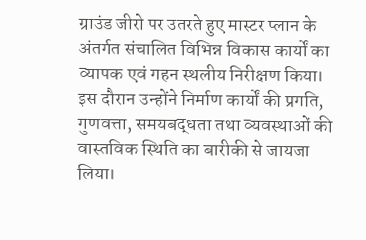ग्राउंड जीरो पर उतरते हुए मास्टर प्लान के अंतर्गत संचालित विभिन्न विकास कार्यों का व्यापक एवं गहन स्थलीय निरीक्षण किया। इस दौरान उन्होंने निर्माण कार्यों की प्रगति, गुणवत्ता, समयबद्धता तथा व्यवस्थाओं की वास्तविक स्थिति का बारीकी से जायजा लिया।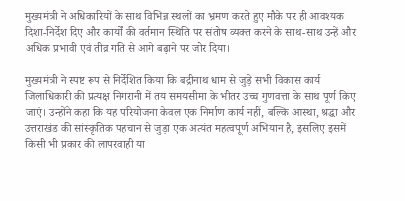मुख्यमंत्री ने अधिकारियों के साथ विभिन्न स्थलों का भ्रमण करते हुए मौके पर ही आवश्यक दिशा-निर्देश दिए और कार्यों की वर्तमान स्थिति पर संतोष व्यक्त करने के साथ-साथ उन्हें और अधिक प्रभावी एवं तीव्र गति से आगे बढ़ाने पर जोर दिया।

मुख्यमंत्री ने स्पष्ट रूप से निर्देशित किया कि बद्रीनाथ धाम से जुड़े सभी विकास कार्य जिलाधिकारी की प्रत्यक्ष निगरानी में तय समयसीमा के भीतर उच्च गुणवत्ता के साथ पूर्ण किए जाएं। उन्होंने कहा कि यह परियोजना केवल एक निर्माण कार्य नहीं, बल्कि आस्था, श्रद्धा और उत्तराखंड की सांस्कृतिक पहचान से जुड़ा एक अत्यंत महत्वपूर्ण अभियान है, इसलिए इसमें किसी भी प्रकार की लापरवाही या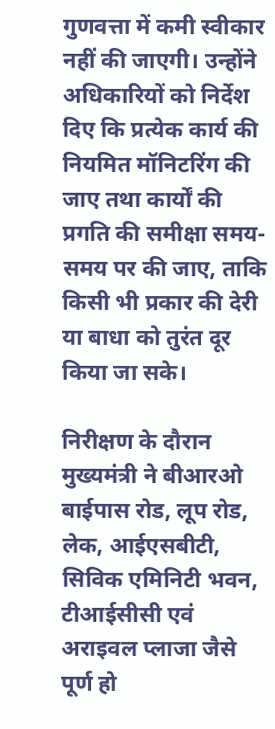गुणवत्ता में कमी स्वीकार नहीं की जाएगी। उन्होंने अधिकारियों को निर्देश दिए कि प्रत्येक कार्य की नियमित मॉनिटरिंग की जाए तथा कार्यों की प्रगति की समीक्षा समय-समय पर की जाए, ताकि किसी भी प्रकार की देरी या बाधा को तुरंत दूर किया जा सके।

निरीक्षण के दौरान मुख्यमंत्री ने बीआरओ बाईपास रोड, लूप रोड, लेक, आईएसबीटी, सिविक एमिनिटी भवन, टीआईसीसी एवं अराइवल प्लाजा जैसे पूर्ण हो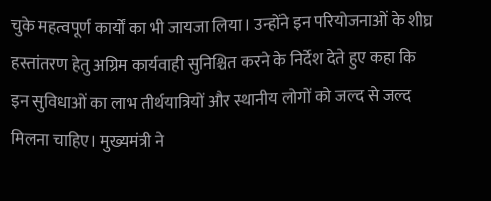चुके महत्वपूर्ण कार्यों का भी जायजा लिया। उन्होंने इन परियोजनाओं के शीघ्र हस्तांतरण हेतु अग्रिम कार्यवाही सुनिश्चित करने के निर्देश देते हुए कहा कि इन सुविधाओं का लाभ तीर्थयात्रियों और स्थानीय लोगों को जल्द से जल्द मिलना चाहिए। मुख्यमंत्री ने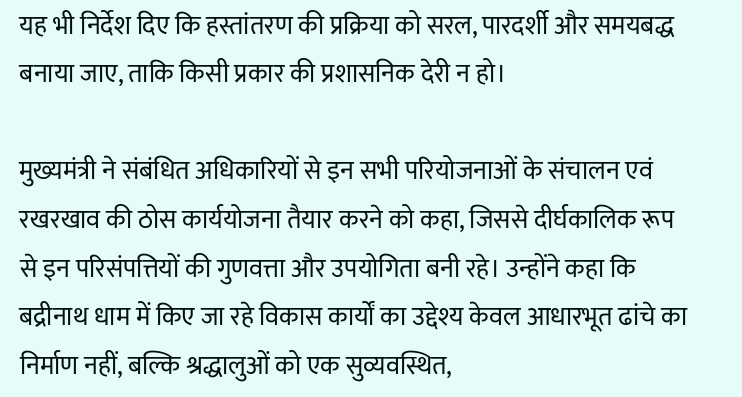यह भी निर्देश दिए कि हस्तांतरण की प्रक्रिया को सरल, पारदर्शी और समयबद्ध बनाया जाए, ताकि किसी प्रकार की प्रशासनिक देरी न हो।

मुख्यमंत्री ने संबंधित अधिकारियों से इन सभी परियोजनाओं के संचालन एवं रखरखाव की ठोस कार्ययोजना तैयार करने को कहा, जिससे दीर्घकालिक रूप से इन परिसंपत्तियों की गुणवत्ता और उपयोगिता बनी रहे। उन्होंने कहा कि बद्रीनाथ धाम में किए जा रहे विकास कार्यों का उद्देश्य केवल आधारभूत ढांचे का निर्माण नहीं, बल्कि श्रद्धालुओं को एक सुव्यवस्थित,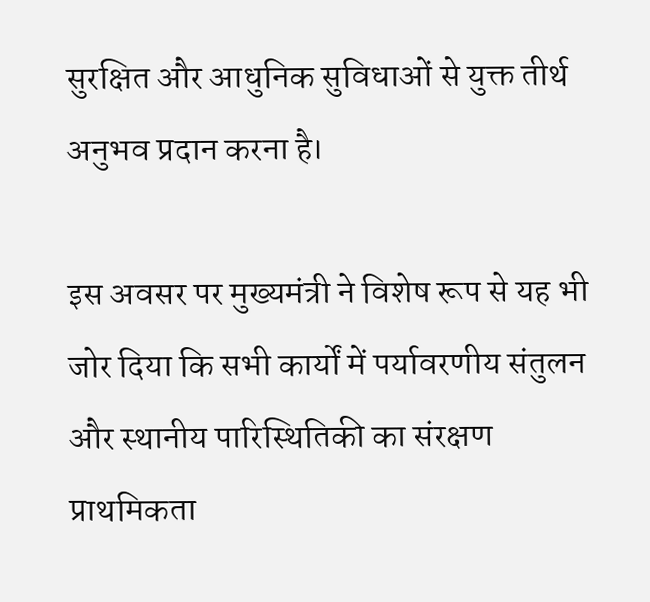सुरक्षित और आधुनिक सुविधाओं से युक्त तीर्थ अनुभव प्रदान करना है।

इस अवसर पर मुख्यमंत्री ने विशेष रूप से यह भी जोर दिया कि सभी कार्यों में पर्यावरणीय संतुलन और स्थानीय पारिस्थितिकी का संरक्षण प्राथमिकता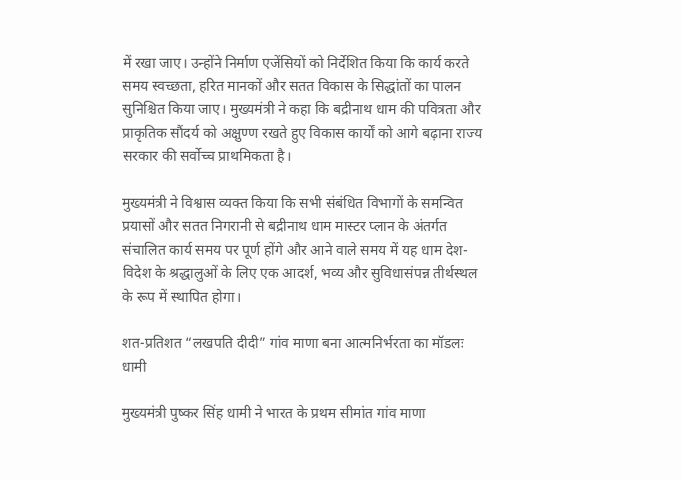में रखा जाए। उन्होंने निर्माण एजेंसियों को निर्देशित किया कि कार्य करते समय स्वच्छता, हरित मानकों और सतत विकास के सिद्धांतों का पालन सुनिश्चित किया जाए। मुख्यमंत्री ने कहा कि बद्रीनाथ धाम की पवित्रता और प्राकृतिक सौंदर्य को अक्षुण्ण रखते हुए विकास कार्यों को आगे बढ़ाना राज्य सरकार की सर्वोच्च प्राथमिकता है।

मुख्यमंत्री ने विश्वास व्यक्त किया कि सभी संबंधित विभागों के समन्वित प्रयासों और सतत निगरानी से बद्रीनाथ धाम मास्टर प्लान के अंतर्गत संचालित कार्य समय पर पूर्ण होंगे और आने वाले समय में यह धाम देश-विदेश के श्रद्धालुओं के लिए एक आदर्श, भव्य और सुविधासंपन्न तीर्थस्थल के रूप में स्थापित होगा।

शत-प्रतिशत “लखपति दीदी” गांव माणा बना आत्मनिर्भरता का मॉडलः धामी

मुख्यमंत्री पुष्कर सिंह धामी ने भारत के प्रथम सीमांत गांव माणा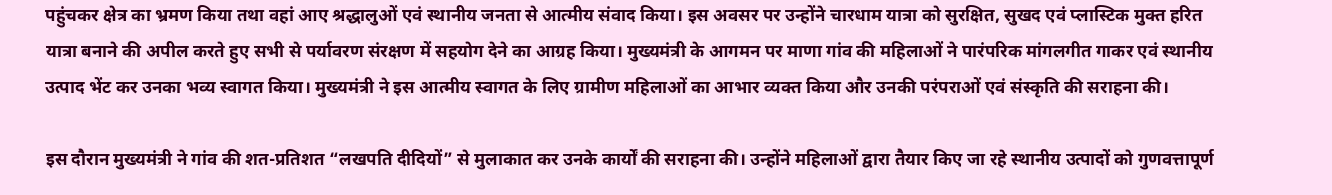पहुंचकर क्षेत्र का भ्रमण किया तथा वहां आए श्रद्धालुओं एवं स्थानीय जनता से आत्मीय संवाद किया। इस अवसर पर उन्होंने चारधाम यात्रा को सुरक्षित, सुखद एवं प्लास्टिक मुक्त हरित यात्रा बनाने की अपील करते हुए सभी से पर्यावरण संरक्षण में सहयोग देने का आग्रह किया। मुख्यमंत्री के आगमन पर माणा गांव की महिलाओं ने पारंपरिक मांगलगीत गाकर एवं स्थानीय उत्पाद भेंट कर उनका भव्य स्वागत किया। मुख्यमंत्री ने इस आत्मीय स्वागत के लिए ग्रामीण महिलाओं का आभार व्यक्त किया और उनकी परंपराओं एवं संस्कृति की सराहना की।

इस दौरान मुख्यमंत्री ने गांव की शत-प्रतिशत “लखपति दीदियों” से मुलाकात कर उनके कार्यों की सराहना की। उन्होंने महिलाओं द्वारा तैयार किए जा रहे स्थानीय उत्पादों को गुणवत्तापूर्ण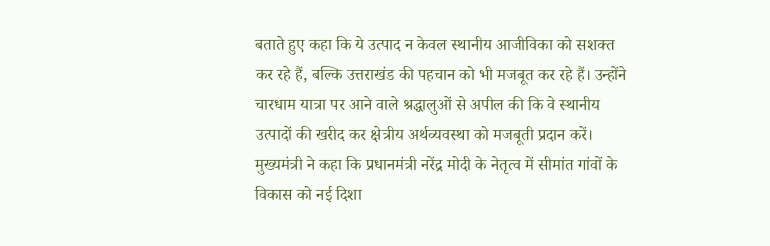बताते हुए कहा कि ये उत्पाद न केवल स्थानीय आजीविका को सशक्त कर रहे हैं, बल्कि उत्तराखंड की पहचान को भी मजबूत कर रहे हैं। उन्होंने चारधाम यात्रा पर आने वाले श्रद्धालुओं से अपील की कि वे स्थानीय उत्पादों की खरीद कर क्षेत्रीय अर्थव्यवस्था को मजबूती प्रदान करें। मुख्यमंत्री ने कहा कि प्रधानमंत्री नरेंद्र मोदी के नेतृत्व में सीमांत गांवों के विकास को नई दिशा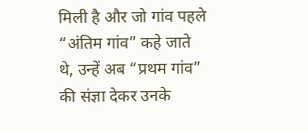मिली है और जो गांव पहले “अंतिम गांव” कहे जाते थे, उन्हें अब “प्रथम गांव” की संज्ञा देकर उनके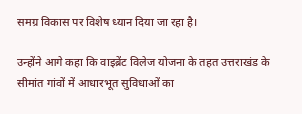समग्र विकास पर विशेष ध्यान दिया जा रहा है।

उन्होंने आगे कहा कि वाइब्रेंट विलेज योजना के तहत उत्तराखंड के सीमांत गांवों में आधारभूत सुविधाओं का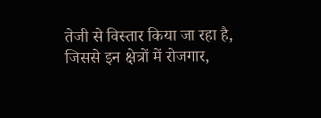तेजी से विस्तार किया जा रहा है, जिससे इन क्षेत्रों में रोजगार,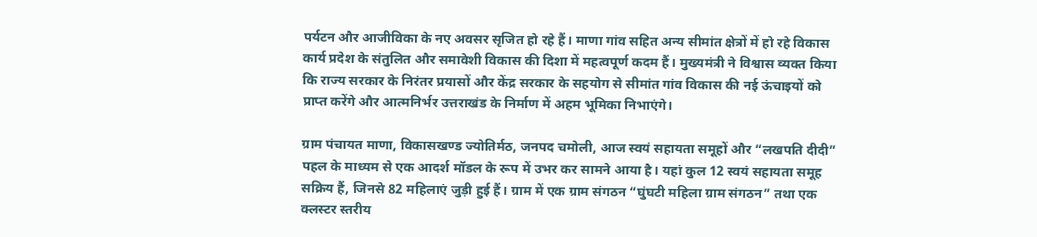पर्यटन और आजीविका के नए अवसर सृजित हो रहे हैं। माणा गांव सहित अन्य सीमांत क्षेत्रों में हो रहे विकास कार्य प्रदेश के संतुलित और समावेशी विकास की दिशा में महत्वपूर्ण कदम हैं। मुख्यमंत्री ने विश्वास व्यक्त किया कि राज्य सरकार के निरंतर प्रयासों और केंद्र सरकार के सहयोग से सीमांत गांव विकास की नई ऊंचाइयों को प्राप्त करेंगे और आत्मनिर्भर उत्तराखंड के निर्माण में अहम भूमिका निभाएंगे।

ग्राम पंचायत माणा, विकासखण्ड ज्योतिर्मठ, जनपद चमोली, आज स्वयं सहायता समूहों और “लखपति दीदी” पहल के माध्यम से एक आदर्श मॉडल के रूप में उभर कर सामने आया है। यहां कुल 12 स्वयं सहायता समूह सक्रिय हैं, जिनसे 82 महिलाएं जुड़ी हुई हैं। ग्राम में एक ग्राम संगठन “घुंघटी महिला ग्राम संगठन” तथा एक क्लस्टर स्तरीय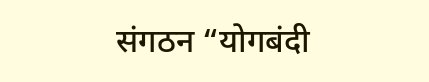संगठन “योगबंदी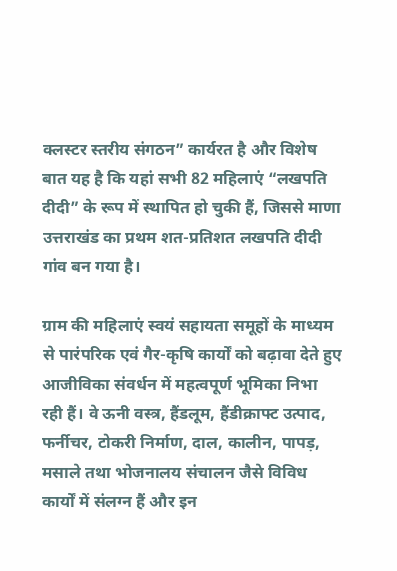क्लस्टर स्तरीय संगठन” कार्यरत है और विशेष बात यह है कि यहां सभी 82 महिलाएं “लखपति दीदी” के रूप में स्थापित हो चुकी हैं, जिससे माणा उत्तराखंड का प्रथम शत-प्रतिशत लखपति दीदी गांव बन गया है।

ग्राम की महिलाएं स्वयं सहायता समूहों के माध्यम से पारंपरिक एवं गैर-कृषि कार्यों को बढ़ावा देते हुए आजीविका संवर्धन में महत्वपूर्ण भूमिका निभा रही हैं। वे ऊनी वस्त्र, हैंडलूम, हैंडीक्राफ्ट उत्पाद, फर्नीचर, टोकरी निर्माण, दाल, कालीन, पापड़, मसाले तथा भोजनालय संचालन जैसे विविध कार्यों में संलग्न हैं और इन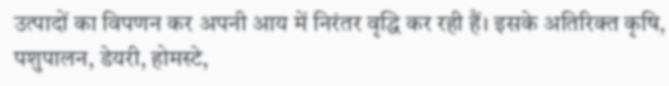उत्पादों का विपणन कर अपनी आय में निरंतर वृद्धि कर रही हैं। इसके अतिरिक्त कृषि, पशुपालन, डेयरी, होमस्टे,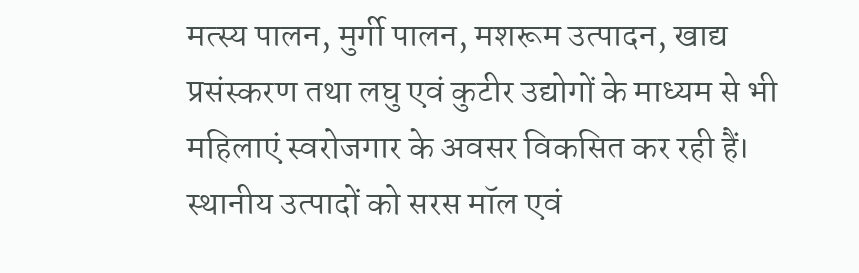मत्स्य पालन, मुर्गी पालन, मशरूम उत्पादन, खाद्य प्रसंस्करण तथा लघु एवं कुटीर उद्योगों के माध्यम से भी महिलाएं स्वरोजगार के अवसर विकसित कर रही हैं। स्थानीय उत्पादों को सरस मॉल एवं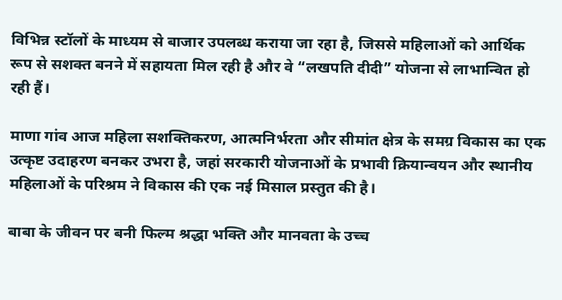विभिन्न स्टॉलों के माध्यम से बाजार उपलब्ध कराया जा रहा है, जिससे महिलाओं को आर्थिक रूप से सशक्त बनने में सहायता मिल रही है और वे “लखपति दीदी” योजना से लाभान्वित हो रही हैं।

माणा गांव आज महिला सशक्तिकरण, आत्मनिर्भरता और सीमांत क्षेत्र के समग्र विकास का एक उत्कृष्ट उदाहरण बनकर उभरा है, जहां सरकारी योजनाओं के प्रभावी क्रियान्वयन और स्थानीय महिलाओं के परिश्रम ने विकास की एक नई मिसाल प्रस्तुत की है।

बाबा के जीवन पर बनी फिल्म श्रद्धा भक्ति और मानवता के उच्च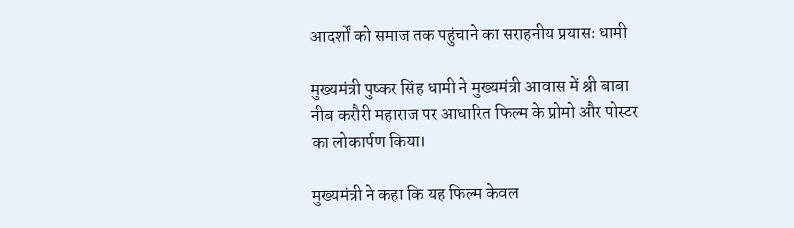आदर्शों को समाज तक पहुंचाने का सराहनीय प्रयासः धामी

मुख्यमंत्री पुष्कर सिंह धामी ने मुख्यमंत्री आवास में श्री बाबा नीब करौरी महाराज पर आधारित फिल्म के प्रोमो और पोस्टर का लोकार्पण किया।

मुख्यमंत्री ने कहा कि यह फिल्म केवल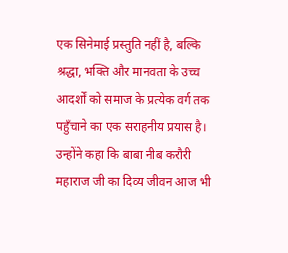एक सिनेमाई प्रस्तुति नहीं है, बल्कि श्रद्धा, भक्ति और मानवता के उच्च आदर्शों को समाज के प्रत्येक वर्ग तक पहुँचाने का एक सराहनीय प्रयास है। उन्होंने कहा कि बाबा नीब करौरी महाराज जी का दिव्य जीवन आज भी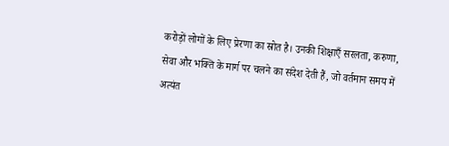करोड़ों लोगों के लिए प्रेरणा का स्रोत है। उनकी शिक्षाएँ सरलता, करुणा, सेवा और भक्ति के मार्ग पर चलने का संदेश देती हैं, जो वर्तमान समय में अत्यंत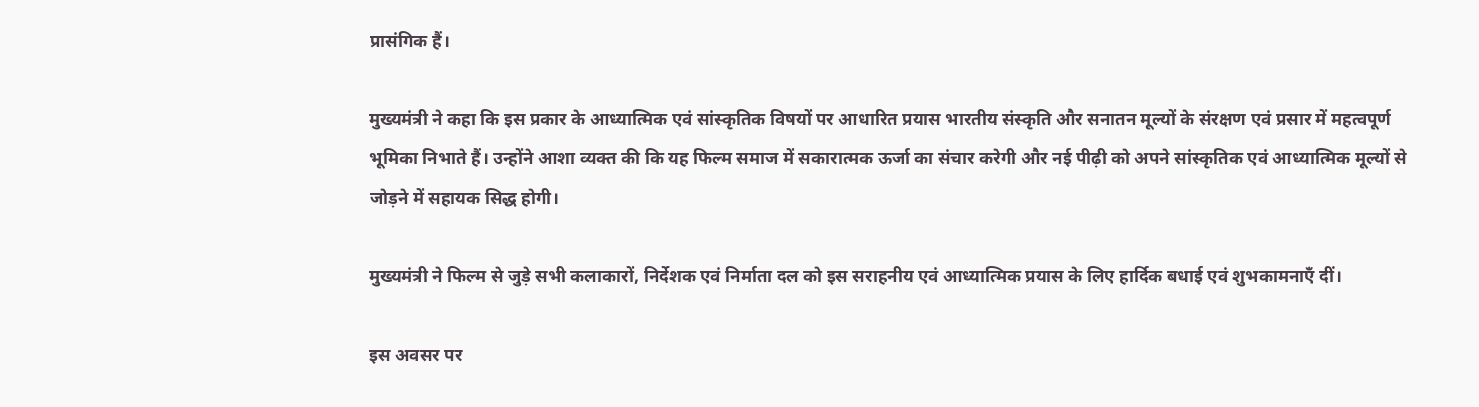प्रासंगिक हैं।

मुख्यमंत्री ने कहा कि इस प्रकार के आध्यात्मिक एवं सांस्कृतिक विषयों पर आधारित प्रयास भारतीय संस्कृति और सनातन मूल्यों के संरक्षण एवं प्रसार में महत्वपूर्ण भूमिका निभाते हैं। उन्होंने आशा व्यक्त की कि यह फिल्म समाज में सकारात्मक ऊर्जा का संचार करेगी और नई पीढ़ी को अपने सांस्कृतिक एवं आध्यात्मिक मूल्यों से जोड़ने में सहायक सिद्ध होगी।

मुख्यमंत्री ने फिल्म से जुड़े सभी कलाकारों, निर्देशक एवं निर्माता दल को इस सराहनीय एवं आध्यात्मिक प्रयास के लिए हार्दिक बधाई एवं शुभकामनाएँ दीं।

इस अवसर पर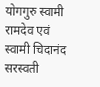योगगुरु स्वामी रामदेव एवं स्वामी चिदानंद सरस्वती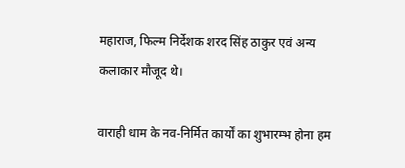महाराज, फिल्म निर्देशक शरद सिंह ठाकुर एवं अन्य कलाकार मौजूद थे।

वाराही धाम के नव-निर्मित कार्यों का शुभारम्भ होना हम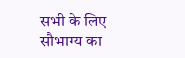सभी के लिए सौभाग्य का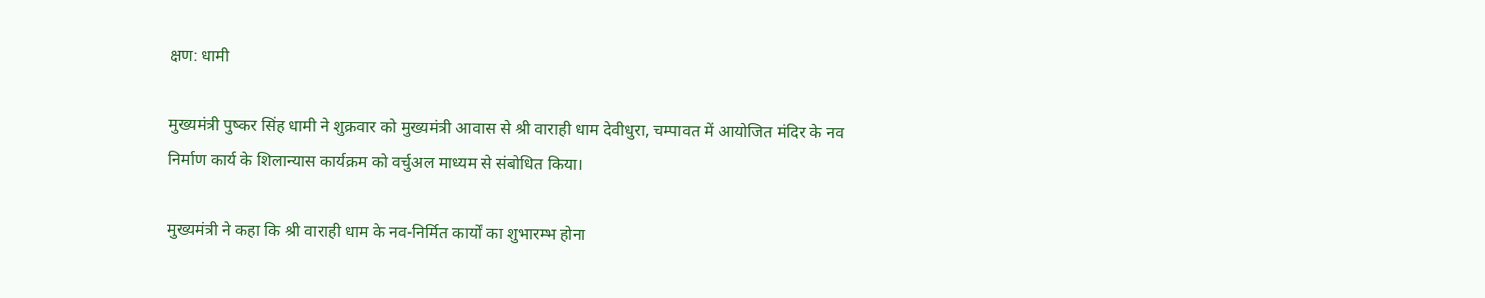क्षण: धामी

मुख्यमंत्री पुष्कर सिंह धामी ने शुक्रवार को मुख्यमंत्री आवास से श्री वाराही धाम देवीधुरा, चम्पावत में आयोजित मंदिर के नव निर्माण कार्य के शिलान्यास कार्यक्रम को वर्चुअल माध्यम से संबोधित किया।

मुख्यमंत्री ने कहा कि श्री वाराही धाम के नव-निर्मित कार्यों का शुभारम्भ होना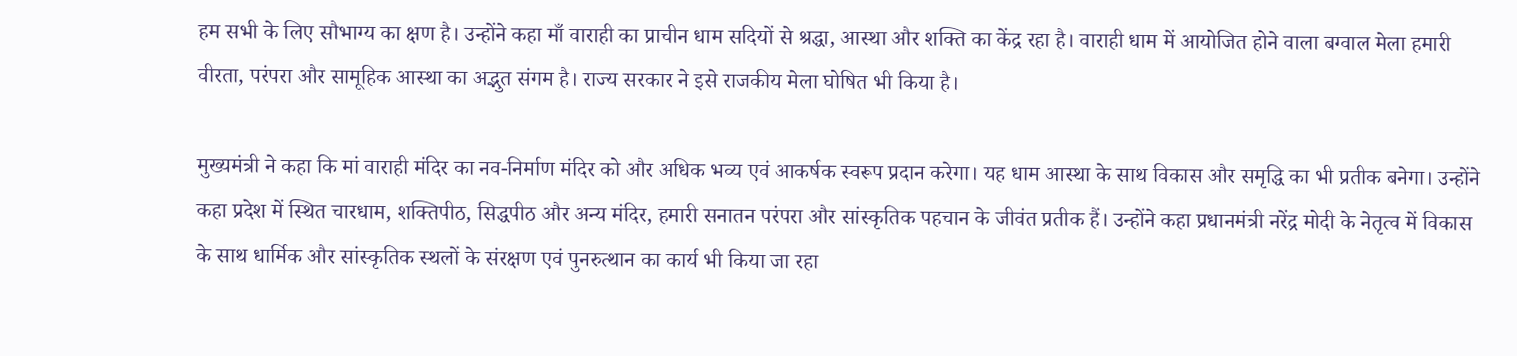हम सभी के लिए सौभाग्य का क्षण है। उन्होंने कहा माँ वाराही का प्राचीन धाम सदियों से श्रद्धा, आस्था और शक्ति का केंद्र रहा है। वाराही धाम में आयोजित होने वाला बग्वाल मेला हमारी वीरता, परंपरा और सामूहिक आस्था का अद्भुत संगम है। राज्य सरकार ने इसे राजकीय मेला घोषित भी किया है।

मुख्यमंत्री ने कहा कि मां वाराही मंदिर का नव-निर्माण मंदिर को और अधिक भव्य एवं आकर्षक स्वरूप प्रदान करेगा। यह धाम आस्था के साथ विकास और समृद्धि का भी प्रतीक बनेगा। उन्होंने कहा प्रदेश में स्थित चारधाम, शक्तिपीठ, सिद्धपीठ और अन्य मंदिर, हमारी सनातन परंपरा और सांस्कृतिक पहचान के जीवंत प्रतीक हैं। उन्होंने कहा प्रधानमंत्री नरेंद्र मोदी के नेतृत्व में विकास के साथ धार्मिक और सांस्कृतिक स्थलों के संरक्षण एवं पुनरुत्थान का कार्य भी किया जा रहा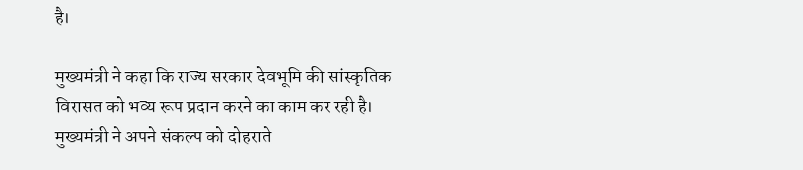है।

मुख्यमंत्री ने कहा कि राज्य सरकार देवभूमि की सांस्कृतिक विरासत को भव्य रूप प्रदान करने का काम कर रही है। मुख्यमंत्री ने अपने संकल्प को दोहराते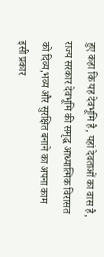हुए कहा कि यह देवभूमि है, यहां देवताओं का वास है, राज्य सरकार देवभूमि की समृद्ध आध्यात्मिक विरासत को दिव्य,भव्य और सुरक्षित बनाने का अपना काम इसी प्रकार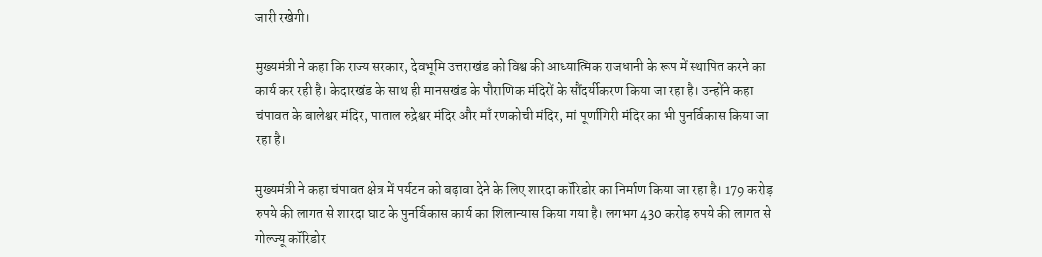जारी रखेगी।

मुख्यमंत्री ने कहा कि राज्य सरकार, देवभूमि उत्तराखंड को विश्व की आध्यात्मिक राजधानी के रूप में स्थापित करने का कार्य कर रही है। केदारखंड के साथ ही मानसखंड के पौराणिक मंदिरों के सौंदर्यीकरण किया जा रहा है। उन्होंने कहा चंपावत के बालेश्वर मंदिर, पाताल रुद्रेश्वर मंदिर और माँ रणकोची मंदिर, मां पूर्णागिरी मंदिर का भी पुनर्विकास किया जा रहा है।

मुख्यमंत्री ने कहा चंपावत क्षेत्र में पर्यटन को बढ़ावा देने के लिए शारदा कॉरिडोर का निर्माण किया जा रहा है। 179 करोड़ रुपये की लागत से शारदा घाट के पुनर्विकास कार्य का शिलान्यास किया गया है। लगभग 430 करोड़ रुपये की लागत से गोल्ज्यू कॉरिडोर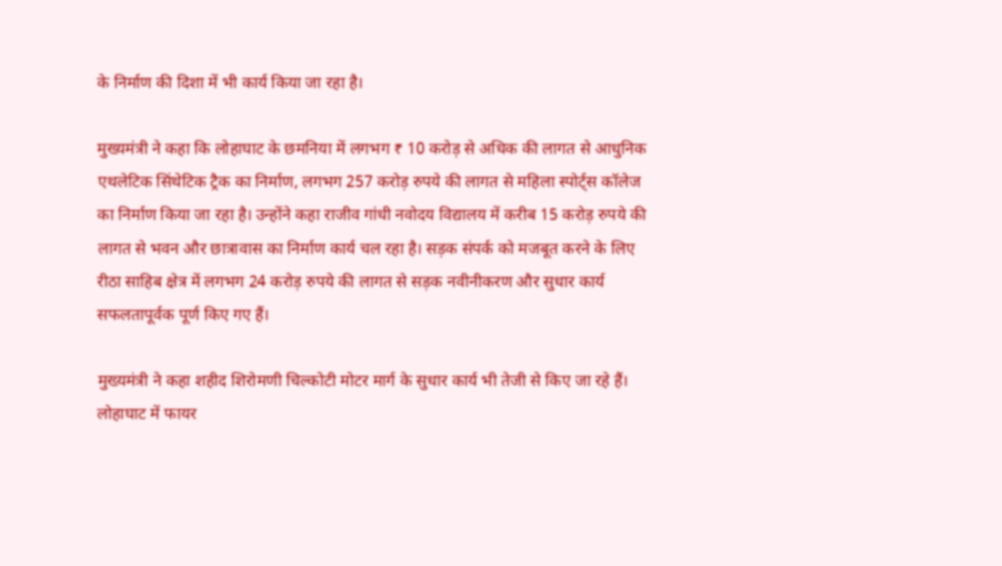के निर्माण की दिशा में भी कार्य किया जा रहा है।

मुख्यमंत्री ने कहा कि लोहाघाट के छमनिया में लगभग ₹ 10 करोड़ से अधिक की लागत से आधुनिक एथलेटिक सिंथेटिक ट्रैक का निर्माण, लगभग 257 करोड़ रुपये की लागत से महिला स्पोर्ट्स कॉलेज का निर्माण किया जा रहा है। उन्होंने कहा राजीव गांधी नवोदय विद्यालय में करीब 15 करोड़ रुपये की लागत से भवन और छात्रावास का निर्माण कार्य चल रहा है। सड़क संपर्क को मजबूत करने के लिए रीठा साहिब क्षेत्र में लगभग 24 करोड़ रुपये की लागत से सड़क नवीनीकरण और सुधार कार्य सफलतापूर्वक पूर्ण किए गए हैं।

मुख्यमंत्री ने कहा शहीद शिरोमणी चिल्कोटी मोटर मार्ग के सुधार कार्य भी तेजी से किए जा रहे हैं। लोहाघाट में फायर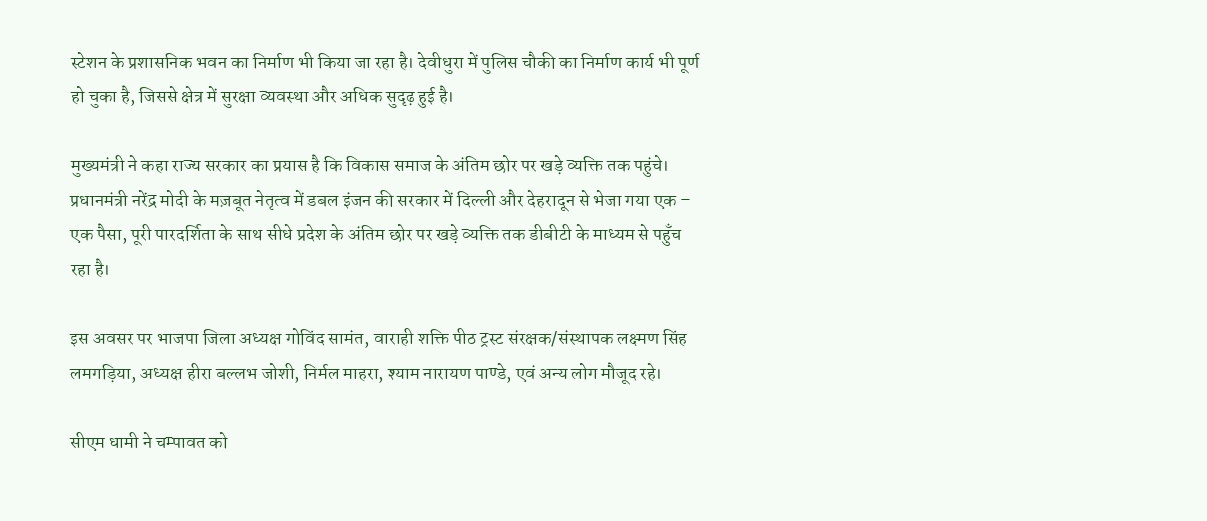स्टेशन के प्रशासनिक भवन का निर्माण भी किया जा रहा है। देवीधुरा में पुलिस चौकी का निर्माण कार्य भी पूर्ण हो चुका है, जिससे क्षेत्र में सुरक्षा व्यवस्था और अधिक सुदृढ़ हुई है।

मुख्यमंत्री ने कहा राज्य सरकार का प्रयास है कि विकास समाज के अंतिम छोर पर खड़े व्यक्ति तक पहुंचे। प्रधानमंत्री नरेंद्र मोदी के मज़बूत नेतृत्व में डबल इंजन की सरकार में दिल्ली और देहरादून से भेजा गया एक – एक पैसा, पूरी पारदर्शिता के साथ सीधे प्रदेश के अंतिम छोर पर खड़े व्यक्ति तक डीबीटी के माध्यम से पहुँच रहा है।

इस अवसर पर भाजपा जिला अध्यक्ष गोविंद सामंत, वाराही शक्ति पीठ ट्रस्ट संरक्षक/संस्थापक लक्ष्मण सिंह लमगड़िया, अध्यक्ष हीरा बल्लभ जोशी, निर्मल माहरा, श्याम नारायण पाण्डे, एवं अन्य लोग मौजूद रहे।

सीएम धामी ने चम्पावत को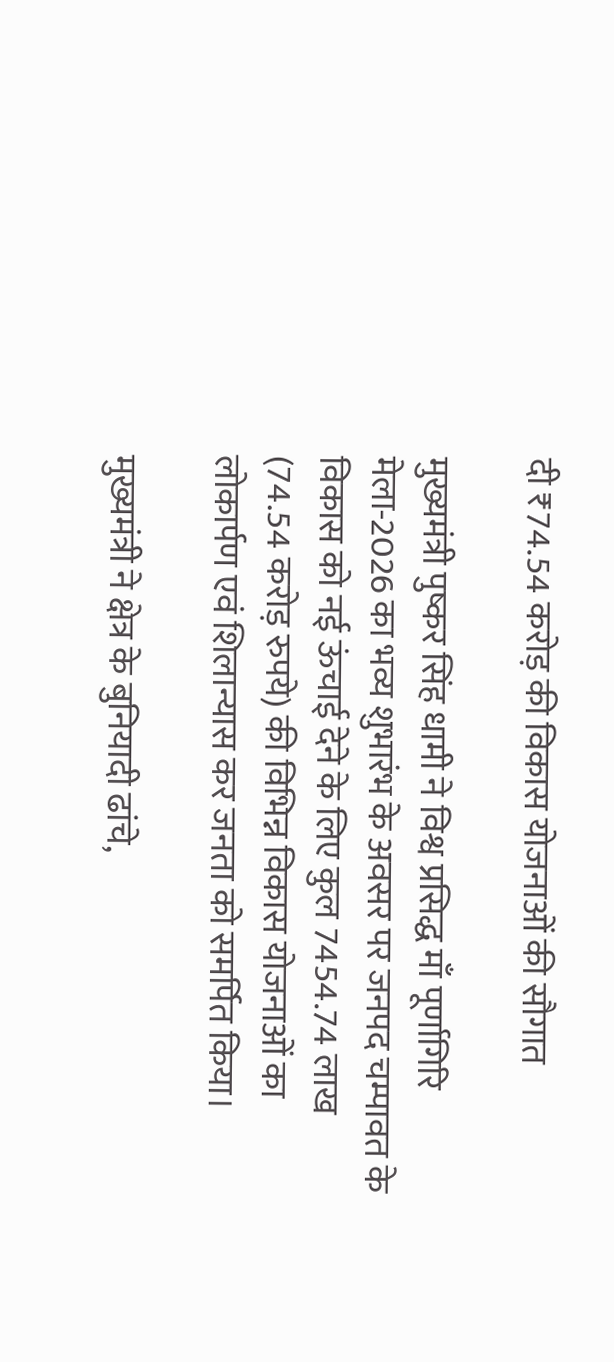दी ₹74.54 करोड़ की विकास योजनाओं की सौगात

मुख्यमंत्री पुष्कर सिंह धामी ने विश्व प्रसिद्ध माँ पूर्णागिरि मेला-2026 का भव्य शुभारंभ के अवसर पर जनपद चम्पावत के विकास को नई ऊंचाई देने के लिए कुल 7454.74 लाख (74.54 करोड़ रुपये) की विभिन्न विकास योजनाओं का लोकार्पण एवं शिलान्यास कर जनता को समर्पित किया।

मुख्यमंत्री ने क्षेत्र के बुनियादी ढांचे,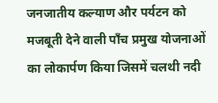जनजातीय कल्याण और पर्यटन को मजबूती देने वाली पाँच प्रमुख योजनाओं का लोकार्पण किया जिसमें चलथी नदी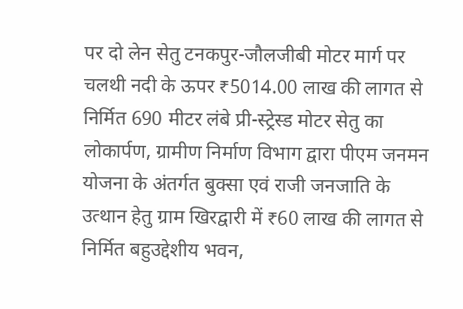पर दो लेन सेतु टनकपुर-जौलजीबी मोटर मार्ग पर चलथी नदी के ऊपर ₹5014.00 लाख की लागत से निर्मित 690 मीटर लंबे प्री-स्ट्रेस्ड मोटर सेतु का लोकार्पण, ग्रामीण निर्माण विभाग द्वारा पीएम जनमन योजना के अंतर्गत बुक्सा एवं राजी जनजाति के उत्थान हेतु ग्राम खिरद्वारी में ₹60 लाख की लागत से निर्मित बहुउद्देशीय भवन,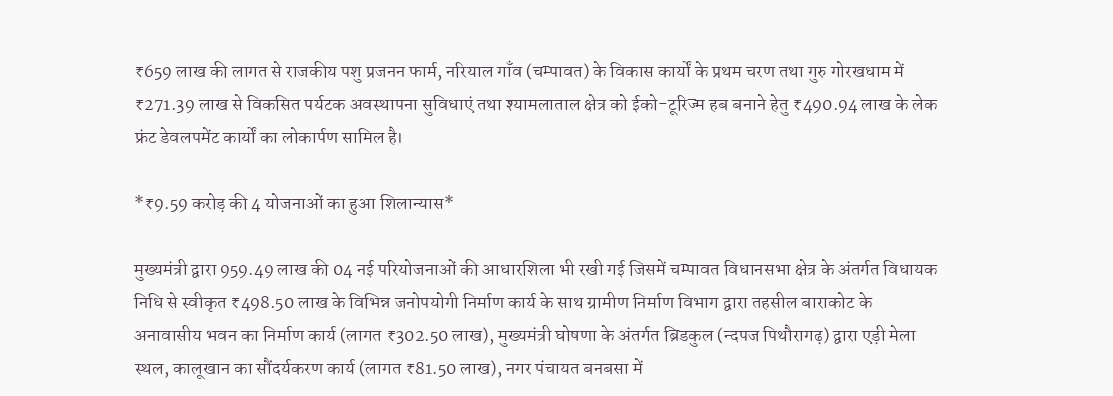₹659 लाख की लागत से राजकीय पशु प्रजनन फार्म, नरियाल गाँव (चम्पावत) के विकास कार्यों के प्रथम चरण तथा गुरु गोरखधाम में ₹271.39 लाख से विकसित पर्यटक अवस्थापना सुविधाएं तथा श्यामलाताल क्षेत्र को ईको-टूरिज्म हब बनाने हेतु ₹490.94 लाख के लेक फ्रंट डेवलपमेंट कार्यों का लोकार्पण सामिल है।

*₹9.59 करोड़ की 4 योजनाओं का हुआ शिलान्यास*

मुख्यमंत्री द्वारा 959.49 लाख की 04 नई परियोजनाओं की आधारशिला भी रखी गई जिसमें चम्पावत विधानसभा क्षेत्र के अंतर्गत विधायक निधि से स्वीकृत ₹498.50 लाख के विभिन्न जनोपयोगी निर्माण कार्य के साथ ग्रामीण निर्माण विभाग द्वारा तहसील बाराकोट के अनावासीय भवन का निर्माण कार्य (लागत ₹302.50 लाख), मुख्यमंत्री घोषणा के अंतर्गत ब्रिडकुल (न्दपज पिथौरागढ़) द्वारा एड़ी मेला स्थल, कालूखान का सौंदर्यकरण कार्य (लागत ₹81.50 लाख), नगर पंचायत बनबसा में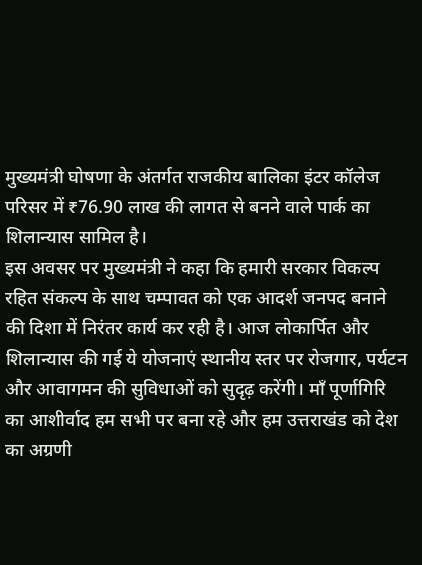मुख्यमंत्री घोषणा के अंतर्गत राजकीय बालिका इंटर कॉलेज परिसर में ₹76.90 लाख की लागत से बनने वाले पार्क का शिलान्यास सामिल है।
इस अवसर पर मुख्यमंत्री ने कहा कि हमारी सरकार विकल्प रहित संकल्प के साथ चम्पावत को एक आदर्श जनपद बनाने की दिशा में निरंतर कार्य कर रही है। आज लोकार्पित और शिलान्यास की गई ये योजनाएं स्थानीय स्तर पर रोजगार, पर्यटन और आवागमन की सुविधाओं को सुदृढ़ करेंगी। माँ पूर्णागिरि का आशीर्वाद हम सभी पर बना रहे और हम उत्तराखंड को देश का अग्रणी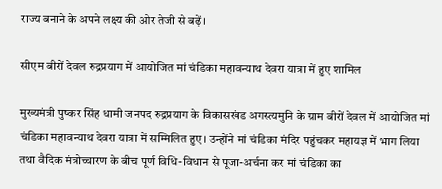राज्य बनाने के अपने लक्ष्य की ओर तेजी से बढ़ें।

सीएम बीरों देवल रुद्रप्रयाग में आयोजित मां चंडिका महावन्याथ देवरा यात्रा में हुए शामिल

मुख्यमंत्री पुष्कर सिंह धामी जनपद रुद्रप्रयाग के विकासखंड अगस्त्यमुनि के ग्राम बीरों देवल में आयोजित मां चंडिका महावन्याथ देवरा यात्रा में सम्मिलित हुए। उन्होंने मां चंडिका मंदिर पहुंचकर महायज्ञ में भाग लिया तथा वैदिक मंत्रोच्चारण के बीच पूर्ण विधि-विधान से पूजा-अर्चना कर मां चंडिका का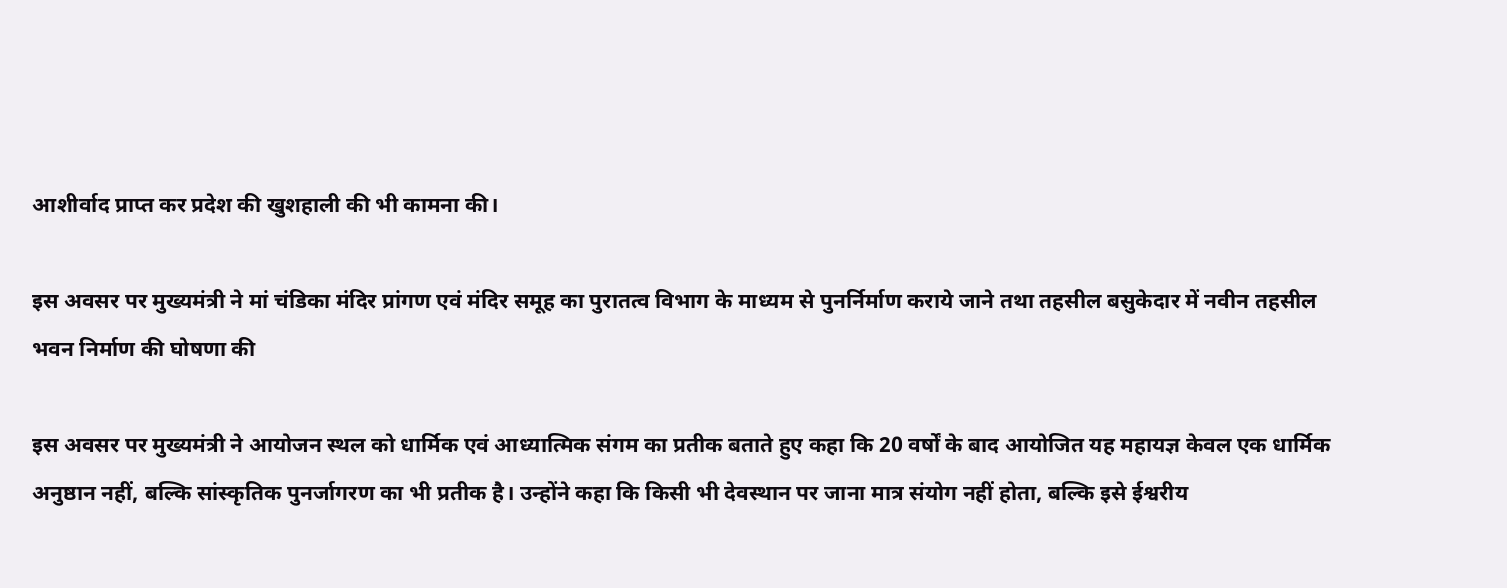आशीर्वाद प्राप्त कर प्रदेश की खुशहाली की भी कामना की।

इस अवसर पर मुख्यमंत्री ने मां चंडिका मंदिर प्रांगण एवं मंदिर समूह का पुरातत्व विभाग के माध्यम से पुनर्निर्माण कराये जाने तथा तहसील बसुकेदार में नवीन तहसील भवन निर्माण की घोषणा की

इस अवसर पर मुख्यमंत्री ने आयोजन स्थल को धार्मिक एवं आध्यात्मिक संगम का प्रतीक बताते हुए कहा कि 20 वर्षों के बाद आयोजित यह महायज्ञ केवल एक धार्मिक अनुष्ठान नहीं, बल्कि सांस्कृतिक पुनर्जागरण का भी प्रतीक है। उन्होंने कहा कि किसी भी देवस्थान पर जाना मात्र संयोग नहीं होता, बल्कि इसे ईश्वरीय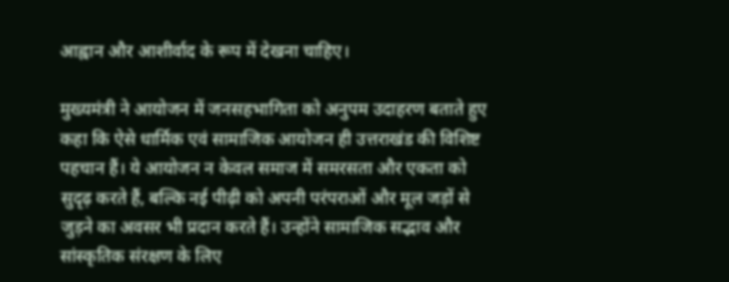आह्वान और आशीर्वाद के रूप में देखना चाहिए।

मुख्यमंत्री ने आयोजन में जनसहभागिता को अनुपम उदाहरण बताते हुए कहा कि ऐसे धार्मिक एवं सामाजिक आयोजन ही उत्तराखंड की विशिष्ट पहचान हैं। ये आयोजन न केवल समाज में समरसता और एकता को सुदृढ़ करते हैं, बल्कि नई पीढ़ी को अपनी परंपराओं और मूल जड़ों से जुड़ने का अवसर भी प्रदान करते हैं। उन्होंने सामाजिक सद्भाव और सांस्कृतिक संरक्षण के लिए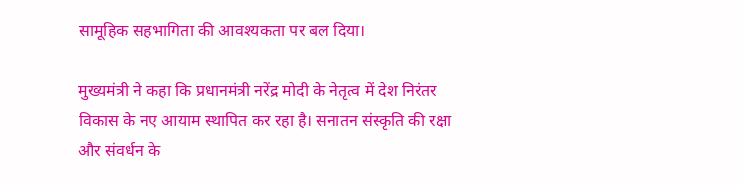सामूहिक सहभागिता की आवश्यकता पर बल दिया।

मुख्यमंत्री ने कहा कि प्रधानमंत्री नरेंद्र मोदी के नेतृत्व में देश निरंतर विकास के नए आयाम स्थापित कर रहा है। सनातन संस्कृति की रक्षा और संवर्धन के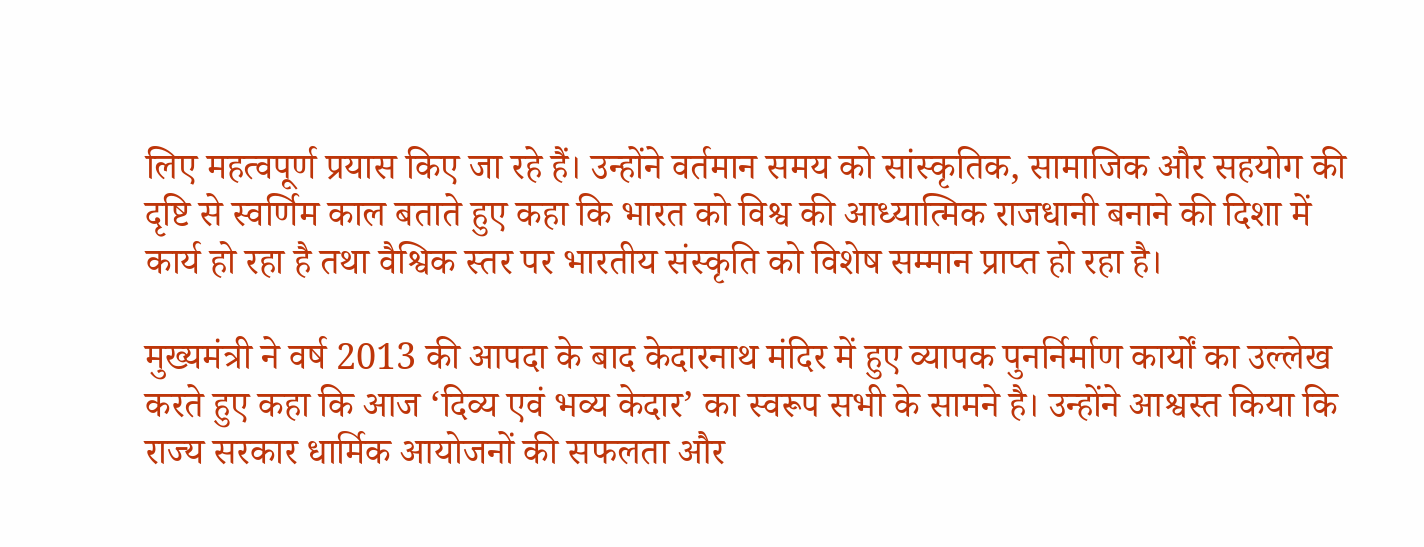लिए महत्वपूर्ण प्रयास किए जा रहे हैं। उन्होंने वर्तमान समय को सांस्कृतिक, सामाजिक और सहयोग की दृष्टि से स्वर्णिम काल बताते हुए कहा कि भारत को विश्व की आध्यात्मिक राजधानी बनाने की दिशा में कार्य हो रहा है तथा वैश्विक स्तर पर भारतीय संस्कृति को विशेष सम्मान प्राप्त हो रहा है।

मुख्यमंत्री ने वर्ष 2013 की आपदा के बाद केदारनाथ मंदिर में हुए व्यापक पुनर्निर्माण कार्यों का उल्लेख करते हुए कहा कि आज ‘दिव्य एवं भव्य केदार’ का स्वरूप सभी के सामने है। उन्होंने आश्वस्त किया कि राज्य सरकार धार्मिक आयोजनों की सफलता और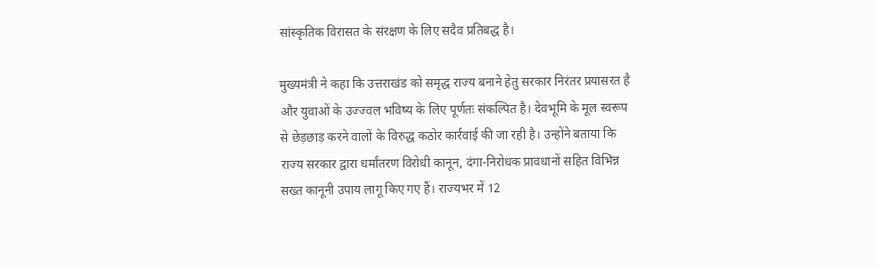सांस्कृतिक विरासत के संरक्षण के लिए सदैव प्रतिबद्ध है।

मुख्यमंत्री ने कहा कि उत्तराखंड को समृद्ध राज्य बनाने हेतु सरकार निरंतर प्रयासरत है और युवाओं के उज्ज्वल भविष्य के लिए पूर्णतः संकल्पित है। देवभूमि के मूल स्वरूप से छेड़छाड़ करने वालों के विरुद्ध कठोर कार्रवाई की जा रही है। उन्होंने बताया कि राज्य सरकार द्वारा धर्मांतरण विरोधी कानून, दंगा-निरोधक प्रावधानों सहित विभिन्न सख्त कानूनी उपाय लागू किए गए हैं। राज्यभर में 12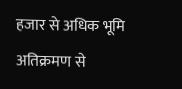हजार से अधिक भूमि अतिक्रमण से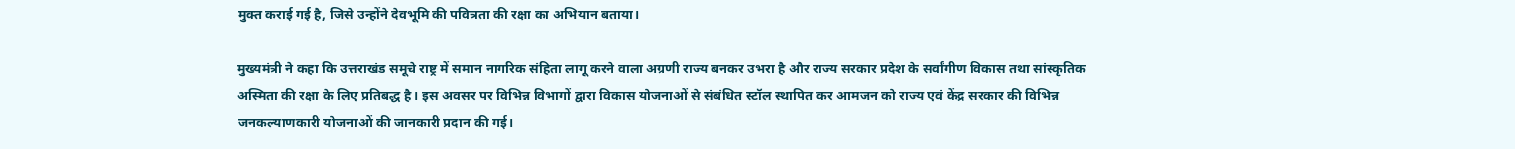मुक्त कराई गई है, जिसे उन्होंने देवभूमि की पवित्रता की रक्षा का अभियान बताया।

मुख्यमंत्री ने कहा कि उत्तराखंड समूचे राष्ट्र में समान नागरिक संहिता लागू करने वाला अग्रणी राज्य बनकर उभरा है और राज्य सरकार प्रदेश के सर्वांगीण विकास तथा सांस्कृतिक अस्मिता की रक्षा के लिए प्रतिबद्ध है। इस अवसर पर विभिन्न विभागों द्वारा विकास योजनाओं से संबंधित स्टॉल स्थापित कर आमजन को राज्य एवं केंद्र सरकार की विभिन्न जनकल्याणकारी योजनाओं की जानकारी प्रदान की गई।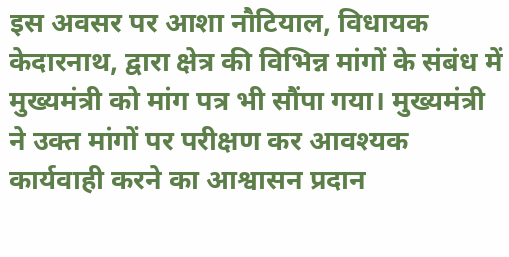इस अवसर पर आशा नौटियाल, विधायक केदारनाथ, द्वारा क्षेत्र की विभिन्न मांगों के संबंध में मुख्यमंत्री को मांग पत्र भी सौंपा गया। मुख्यमंत्री ने उक्त मांगों पर परीक्षण कर आवश्यक कार्यवाही करने का आश्वासन प्रदान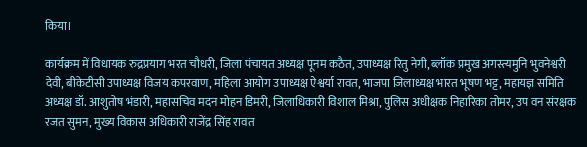किया।

कार्यक्रम में विधायक रुद्रप्रयाग भरत चौधरी, जिला पंचायत अध्यक्ष पूनम कठैत, उपाध्यक्ष रितु नेगी, ब्लॉक प्रमुख अगस्त्यमुनि भुवनेश्वरी देवी, बीकेटीसी उपाध्यक्ष विजय कपरवाण, महिला आयोग उपाध्यक्ष ऐश्वर्या रावत, भाजपा जिलाध्यक्ष भारत भूषण भट्ट, महायज्ञ समिति अध्यक्ष डॉ. आशुतोष भंडारी, महासचिव मदन मोहन डिमरी, जिलाधिकारी विशाल मिश्रा, पुलिस अधीक्षक निहारिका तोमर, उप वन संरक्षक रजत सुमन, मुख्य विकास अधिकारी राजेंद्र सिंह रावत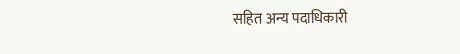सहित अन्य पदाधिकारी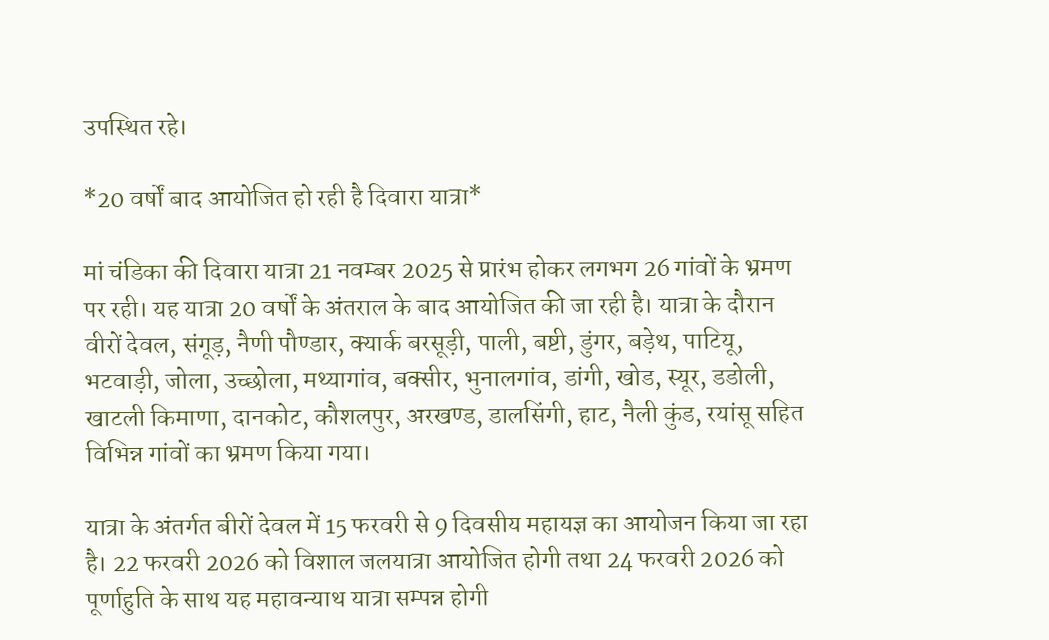उपस्थित रहे।

*20 वर्षों बाद आयोजित हो रही है दिवारा यात्रा*

मां चंडिका की दिवारा यात्रा 21 नवम्बर 2025 से प्रारंभ होकर लगभग 26 गांवों के भ्रमण पर रही। यह यात्रा 20 वर्षों के अंतराल के बाद आयोजित की जा रही है। यात्रा के दौरान वीरों देवल, संगूड़, नैणी पौण्डार, क्यार्क बरसूड़ी, पाली, बष्टी, डुंगर, बड़ेथ, पाटियू, भटवाड़ी, जोला, उच्छोला, मथ्यागांव, बक्सीर, भुनालगांव, डांगी, खोड, स्यूर, डडोली, खाटली किमाणा, दानकोट, कौशलपुर, अरखण्ड, डालसिंगी, हाट, नैली कुंड, रयांसू सहित विभिन्न गांवों का भ्रमण किया गया।

यात्रा के अंतर्गत बीरों देवल में 15 फरवरी से 9 दिवसीय महायज्ञ का आयोजन किया जा रहा है। 22 फरवरी 2026 को विशाल जलयात्रा आयोजित होगी तथा 24 फरवरी 2026 को पूर्णाहुति के साथ यह महावन्याथ यात्रा सम्पन्न होगी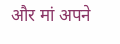और मां अपने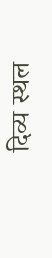दिव्य स्थल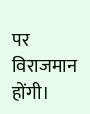पर विराजमान होंगी।